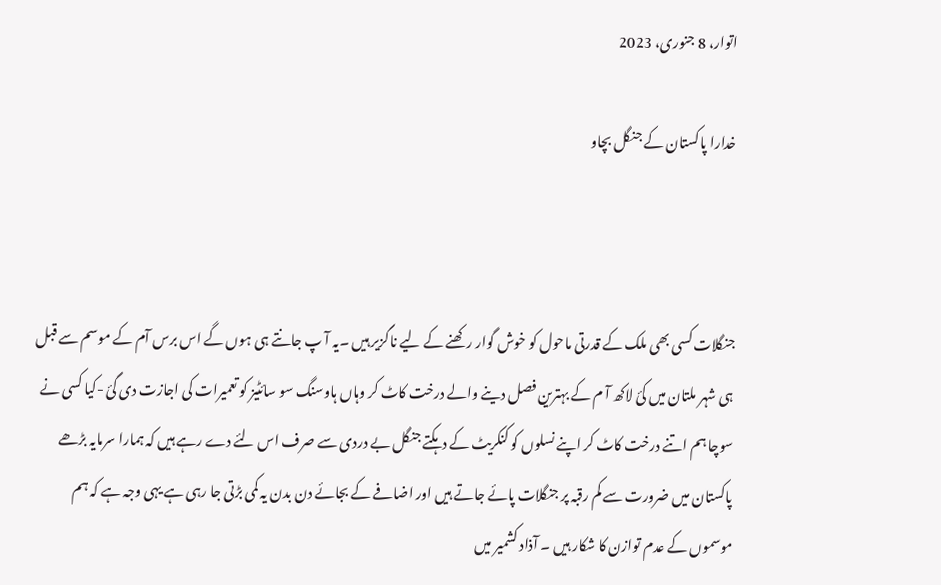اتوار، 8 جنوری، 2023

خدارا پاکستان کے جنگل بچاو



جنگلات کسی بھی ملک کے قدرتی ماحول کو خوش گوار رکھنے کے لیے ناگزیر ہیں ۔یہ آ پ جانتے ہی ہوں گے اس برس آم کے موسم سے قبل ہی شہر ملتان میں کئ لاکھ آ م کے بہترین فصل دینے والے درخت کاٹ کر وہاں ہاوسنگ سو سائٹیز کو تعمیرات کی اجازت دی گئ -کیا کسی نے سوچا ہم اتنے درخت کاٹ کر اپنے نسلوں کو کنکریٹ کے دہکتے جنگل بے دردی سے صرف اس لئے دے رہے ہیں کہ ہمارا سرمایہ بڑھے پاکستان میں ضرورت سے کم رقبہ پر جنگلات پائے جاتے ہیں اور اضافے کے بجائے دن بدن یہ کمی بڑتی جا رہی ہے یہی وجہ ہے کہ ہم موسموں کے عدم توازن کا شکار ہیں ۔ آذاد کشمیر میں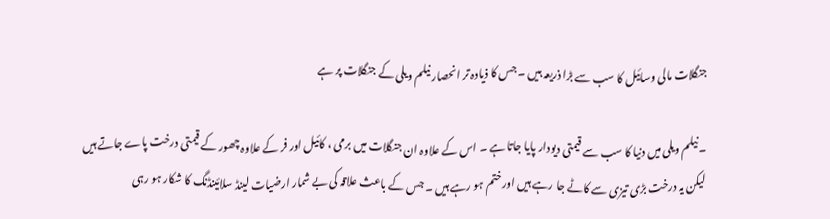جنگلات مالی وسائیل کا سب سے بڑا ذریعہ ہیں ۔ جس کا ذیادہ تر انحصار نیلم ویلی کے جنگلات پر ہے

۔ نیلم ویلی میں دنیا کا سب سے قیمتی دیودار پایا جاتا ہے ۔ اس کے علاوہ ان جنگلات میں برمی ، کائیل اور فر کے علاوہ چھور کے قیمتی درخت پاے جاتے ہیں لیکن یہ درخت بڑی تیزی سے کاٹے جا رہے ہیں اور ختم ہو رہے ہیں ۔ جس کے باعث علاقہ کی بے شمار ارضیات لینڈ سلائینڈنگ کا شکار ہو رہی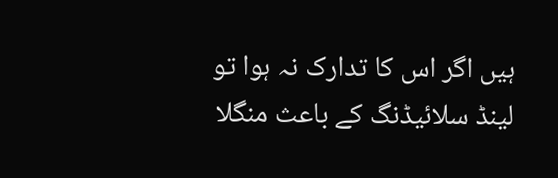ہیں اگر اس کا تدارک نہ ہوا تو لینڈ سلائیڈنگ کے باعث منگلا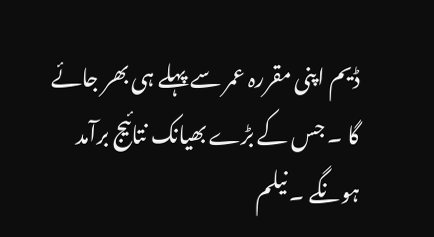ڈیم اپنی مقررہ عمر سے پہلے ہی بھر جائے گا ۔ جس کے بڑے بھیانک نتائیج برآمد ہونگے ۔ نیلم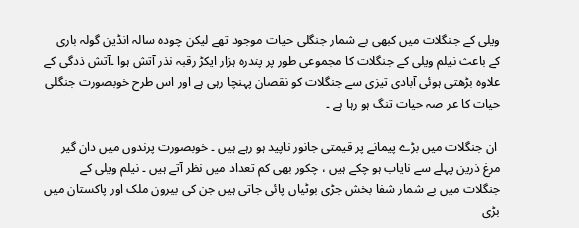ویلی کے جنگلات میں کبھی بے شمار جنگلی حیات موجود تھے لیکن چودہ سالہ انڈین گولہ باری کے باعث نیلم ویلی کے جنگلات کا مجموعی طور پر پندرہ ہزار ایکڑ رقبہ نذر آتش ہوا ۔آتش ذدگی کے علاوہ بڑھتی ہوئی آبادی تیزی سے جنگلات کو نقصان پہنچا رہی ہے اور اس طرح خوبصورت جنگلی حیات کا عر صہ حیات تنگ ہو رہا ہے ۔

 ان جنگلات میں بڑے پیمانے پر قیمتی جانور ناپید ہو رہے ہیں ۔ خوبصورت پرندوں میں دان گیر مرغ ذرین پہلے سے نایاب ہو چکے ہیں ، چکور بھی کم تعداد میں نظر آتے ہیں ۔ نیلم ویلی کے جنگلات میں بے شمار شفا بخش جڑی بوٹیاں پائی جاتی ہیں جن کی بیرون ملک اور پاکستان میں بڑی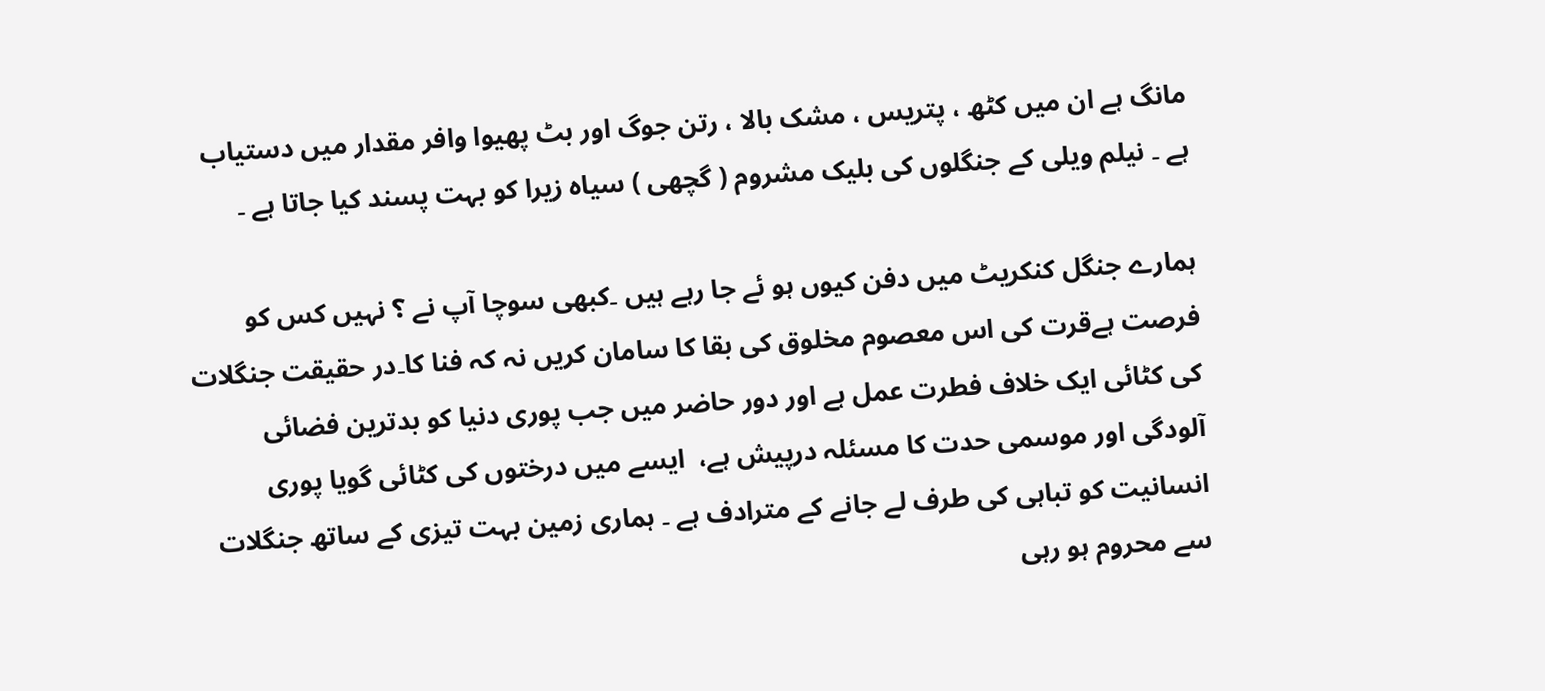مانگ ہے ان میں کٹھ ، پتریس ، مشک بالا ، رتن جوگ اور بٹ پھیوا وافر مقدار میں دستیاب ہے ۔ نیلم ویلی کے جنگلوں کی بلیک مشروم ( گچھی ) سیاہ زیرا کو بہت پسند کیا جاتا ہے ۔

ہمارے جنگل کنکریٹ میں دفن کیوں ہو ئے جا رہے ہیں ۔کبھی سوچا آپ نے ؟ نہیں کس کو فرصت ہےقرت کی اس معصوم مخلوق کی بقا کا سامان کریں نہ کہ فنا کا۔در حقیقت جنگلات کی کٹائی ایک خلاف فطرت عمل ہے اور دور حاضر میں جب پوری دنیا کو بدترین فضائی آلودگی اور موسمی حدت کا مسئلہ درپیش ہے،  ایسے میں درختوں کی کٹائی گویا پوری انسانیت کو تباہی کی طرف لے جانے کے مترادف ہے ۔ ہماری زمین بہت تیزی کے ساتھ جنگلات سے محروم ہو رہی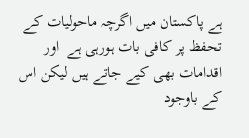ہے پاکستان میں اگرچہ ماحولیات کے تحفظ پر کافی بات ہورہی ہے  اور اقدامات بھی کیے جاتے ہیں لیکن اس کے باوجود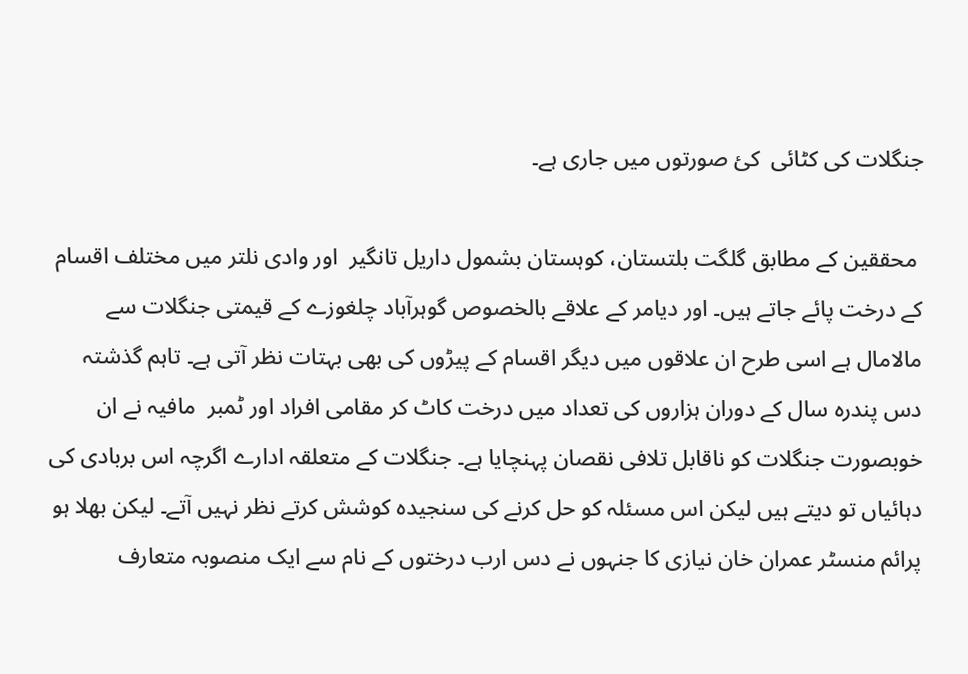جنگلات کی کٹائی  کئ صورتوں میں جاری ہے۔

 محققین کے مطابق گلگت بلتستان، کوہستان بشمول داریل تانگیر  اور وادی نلتر میں مختلف اقسام کے درخت پائے جاتے ہیں۔ اور دیامر کے علاقے بالخصوص گوہرآباد چلغوزے کے قیمتی جنگلات سے مالامال ہے اسی طرح ان علاقوں میں دیگر اقسام کے پیڑوں کی بھی بہتات نظر آتی ہے۔ تاہم گذشتہ دس پندرہ سال کے دوران ہزاروں کی تعداد میں درخت کاٹ کر مقامی افراد اور ٹمبر  مافیہ نے ان خوبصورت جنگلات کو ناقابل تلافی نقصان پہنچایا ہے۔ جنگلات کے متعلقہ ادارے اگرچہ اس بربادی کی دہائیاں تو دیتے ہیں لیکن اس مسئلہ کو حل کرنے کی سنجیدہ کوشش کرتے نظر نہیں آتے۔ لیکن بھلا ہو پرائم منسٹر عمران خان نیازی کا جنہوں نے دس ارب درختوں کے نام سے ایک منصوبہ متعارف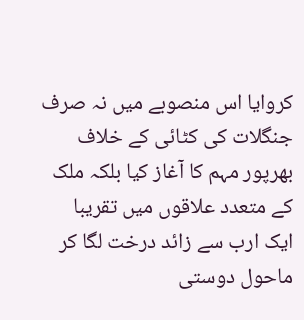کروایا اس منصوبے میں نہ صرف جنگلات کی کٹائی کے خلاف بھرپور مہم کا آغاز کیا بلکہ ملک کے متعدد علاقوں میں تقریبا ایک ارب سے زائد درخت لگا کر ماحول دوستی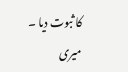کا ثبوت دیا ۔ میری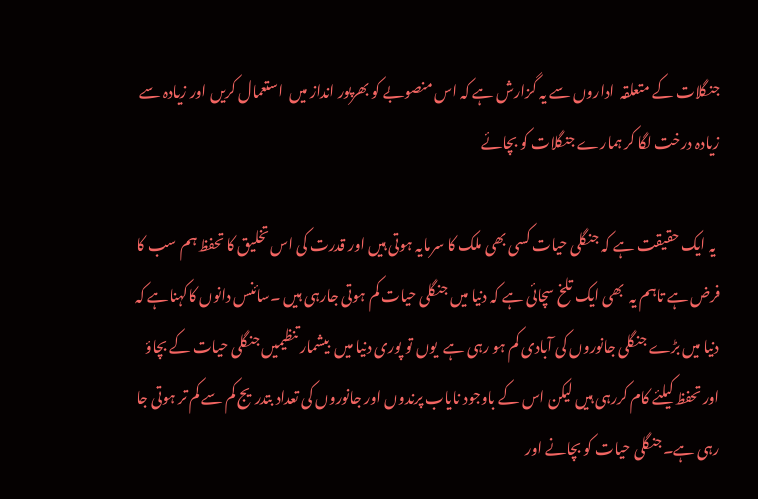جنگلات کے متعلقہ  اداروں سے یہ گزارش ہے کہ اس منصوبے کو بھرپور انداز میں  استعمال کریں اور زیادہ سے زیادہ درخت لگا کر ہمارے جنگلات کو بچائے

 یہ ایک حقیقت ہے کہ جنگلی حیات کسی بھی ملک کا سرمایہ ہوتی ہیں اور قدرت کی اس تخلیق کا تحفظ ہم سب کا فرض ہے تاہم یہ  بھی ایک تلخ سچائی ہے کہ دنیا میں جنگلی حیات کم ہوتی جارہی ہیں ۔سائنس دانوں کاکہناہے کہ دنیا میں بڑے جنگلی جانوروں کی آبادی کم ہو رہی ہے  یوں تو پوری دنیا میں  بیشمار تنظیمیں جنگلی حیات کے بچاؤ اور تحفظ کیلئے کام کررہی ہیں لیکن اس کے باوجود نایاب پرندوں اور جانوروں کی تعداد بتدریج کم سے کم تر ہوتی جا رہی ہے۔جنگلی حیات کو بچانے اور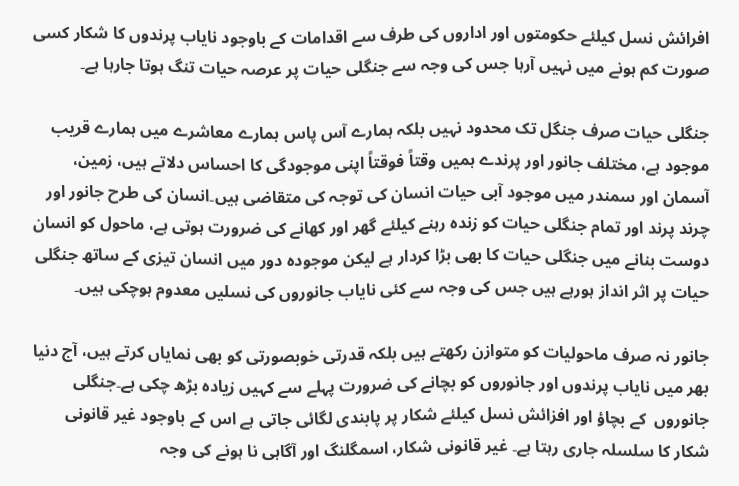افرائش نسل کیلئے حکومتوں اور اداروں کی طرف سے اقدامات کے باوجود نایاب پرندوں کا شکار کسی صورت کم ہونے میں نہیں آرہا جس کی وجہ سے جنگلی حیات پر عرصہ حیات تنگ ہوتا جارہا ہے۔

جنگلی حیات صرف جنگل تک محدود نہیں بلکہ ہمارے آس پاس ہمارے معاشرے میں ہمارے قریب موجود ہے، مختلف جانور اور پرندے ہمیں وقتاً فوقتاً اپنی موجودگی کا احساس دلاتے ہیں، زمین، آسمان اور سمندر میں موجود آبی حیات انسان کی توجہ کی متقاضی ہیں۔انسان کی طرح جانور اور چرند پرند اور تمام جنگلی حیات کو زندہ رہنے کیلئے گھر اور کھانے کی ضرورت ہوتی ہے، ماحول کو انسان دوست بنانے میں جنگلی حیات کا بھی بڑا کردار ہے لیکن موجودہ دور میں انسان تیزی کے ساتھ جنگلی حیات پر اثر انداز ہورہے ہیں جس کی وجہ سے کئی نایاب جانوروں کی نسلیں معدوم ہوچکی ہیں۔

جانور نہ صرف ماحولیات کو متوازن رکھتے ہیں بلکہ قدرتی خوبصورتی کو بھی نمایاں کرتے ہیں، آج دنیا بھر میں نایاب پرندوں اور جانوروں کو بچانے کی ضرورت پہلے سے کہیں زیادہ بڑھ چکی ہے۔جنگلی جانوروں  کے بچاؤ اور افزائش نسل کیلئے شکار پر پابندی لگائی جاتی ہے اس کے باوجود غیر قانونی شکار کا سلسلہ جاری رہتا ہے۔ غیر قانونی شکار، اسمگلنگ اور آگاہی نا ہونے کی وجہ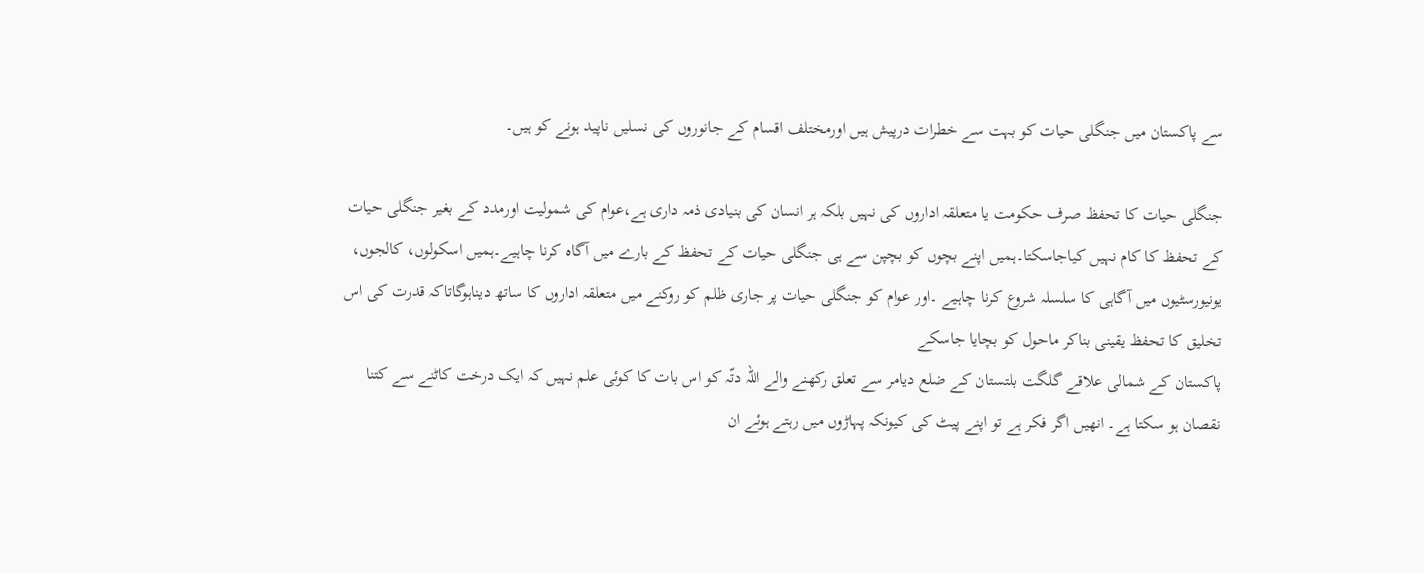سے پاکستان میں جنگلی حیات کو بہت سے خطرات درپیش ہیں اورمختلف اقسام کے جانوروں کی نسلیں ناپید ہونے کو ہیں۔

جنگلی حیات کا تحفظ صرف حکومت یا متعلقہ اداروں کی نہیں بلکہ ہر انسان کی بنیادی ذمہ داری ہے،عوام کی شمولیت اورمدد کے بغیر جنگلی حیات کے تحفظ کا کام نہیں کیاجاسکتا۔ہمیں اپنے بچوں کو بچپن سے ہی جنگلی حیات کے تحفظ کے بارے میں آگاہ کرنا چاہیے۔ہمیں اسکولوں، کالجوں، یونیورسٹیوں میں آگاہی کا سلسلہ شروع کرنا چاہیے ۔اور عوام کو جنگلی حیات پر جاری ظلم کو روکنے میں متعلقہ اداروں کا ساتھ دیناہوگاتاکہ قدرت کی اس تخلیق کا تحفظ یقینی بناکر ماحول کو بچایا جاسکے
پاکستان کے شمالی علاقے گلگت بلتستان کے ضلع دیامر سے تعلق رکھنے والے اللہ دتّہ کو اس بات کا کوئی علم نہیں کہ ایک درخت کاٹنے سے کتنا نقصان ہو سکتا ہے۔ انھیں اگر فکر ہے تو اپنے پیٹ کی کیونکہ پہاڑوں میں رہتے ہوئے ان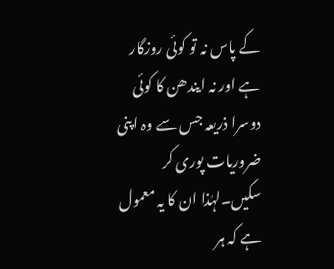کے پاس نہ تو کوئی روزگار ہے اور نہ ایندھن کا کوئی دوسرا ذریعہ جس سے وہ اپنی ضروریات پوری کر سکیں۔لہٰذا ان کا یہ معمول ہے کہ ہر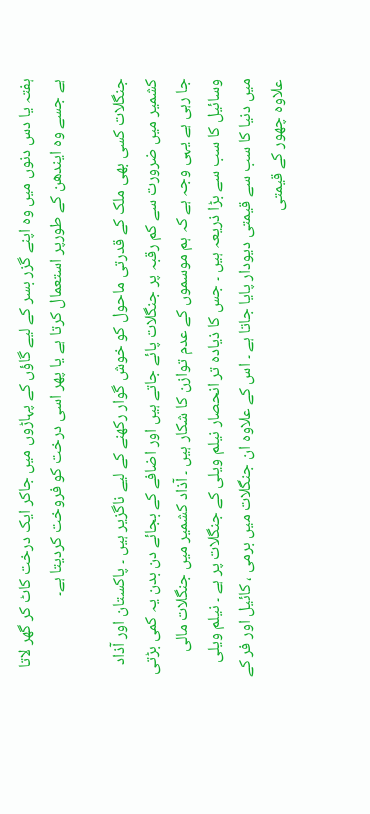ہفتہ یا دس دنوں میں وہ اپنے گزر بسر کے لیے گاؤں کے پہاڑوں میں جاکر ایک درخت کاٹ کر گھر لاتا ہے جسے وہ ایندھن کے طورپر استعمال کرتا ہے یا پھر اسی درخت کو فروخت کردیتا ہے۔

جنگلات کسی بھی ملک کے قدرتی ماحول کو خوش گوار رکھنے کے لیے ناگزیر ہیں ۔ پاکستان اور آذاد کشمیر میں ضرورت سے کم رقبہ پر جنگلات پائے جاتے ہیں اور اضافے کے بجائے دن بدن یہ کمی بڑتی جا رہی ہے یہی وجہ ہے کہ ہم موسموں کے عدم توازن کا شکار ہیں ۔ آذاد کشمیر میں جنگلات مالی وسائیل کا سب سے بڑا ذریعہ ہیں ۔ جس کا ذیادہ تر انحصار نیلم ویلی کے جنگلات پر ہے ۔ نیلم ویلی میں دنیا کا سب سے قیمتی دیودار پایا جاتا ہے ۔ اس کے علاوہ ان جنگلات میں برمی ، کائیل اور فر کے علاوہ چھور کے قیمتی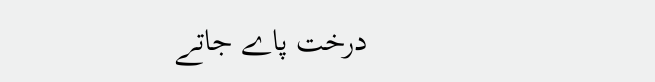درخت پاے جاتے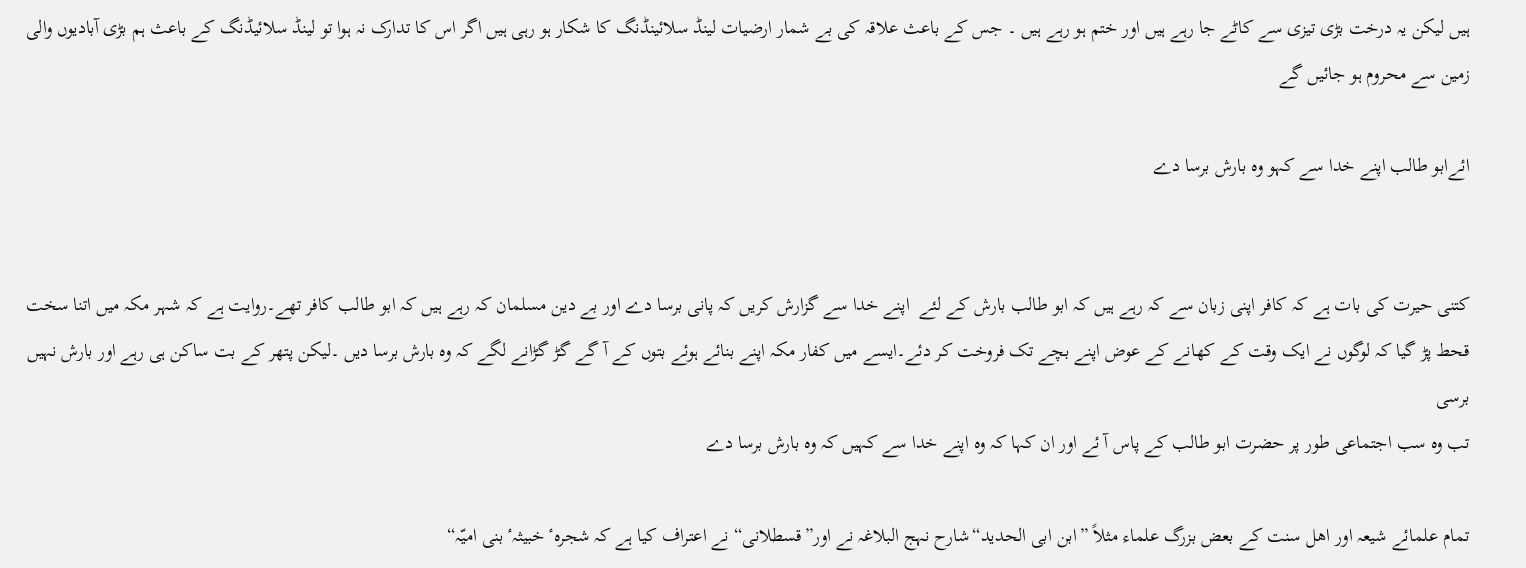ہیں لیکن یہ درخت بڑی تیزی سے کاٹے جا رہے ہیں اور ختم ہو رہے ہیں ۔ جس کے باعث علاقہ کی بے شمار ارضیات لینڈ سلائینڈنگ کا شکار ہو رہی ہیں اگر اس کا تدارک نہ ہوا تو لینڈ سلائیڈنگ کے باعث ہم بڑی آبادیوں والی زمین سے محروم ہو جائیں گے

ائےابو طالب اپنے خدا سے کہو وہ بارش برسا دے


کتنی حیرت کی بات ہے کہ کافر اپنی زبان سے کہ رہے ہیں کہ ابو طالب بارش کے لئے  اپنے خدا سے گزارش کریں کہ پانی برسا دے اور بے دین مسلمان کہ رہے ہیں کہ ابو طالب کافر تھے۔روایت ہے کہ شہر مکہ میں اتنا سخت قحط پڑ گیا کہ لوگوں نے ایک وقت کے کھانے کے عوض اپنے بچے تک فروخت کر دئے۔ایسے میں کفار مکہ اپنے بنائے ہوئے بتوں کے آ گے گڑ گڑانے لگے کہ وہ بارش برسا دیں ۔لیکن پتھر کے بت ساکن ہی رہے اور بارش نہیں برسی
تب وہ سب اجتماعی طور پر حضرت ابو طالب کے پاس آ ئے اور ان کہا کہ وہ اپنے خدا سے کہیں کہ وہ بارش برسا دے

تمام علمائے شیعہ اور اھل سنت کے بعض بزرگ علماء مثلاً ”ابن ابی الحدید“شارح نہج البلاغہ نے اور”قسطلانی“ نے اعتراف کیا ہے کہ شجرہٴ خبیثہٴ بنی امیّہ“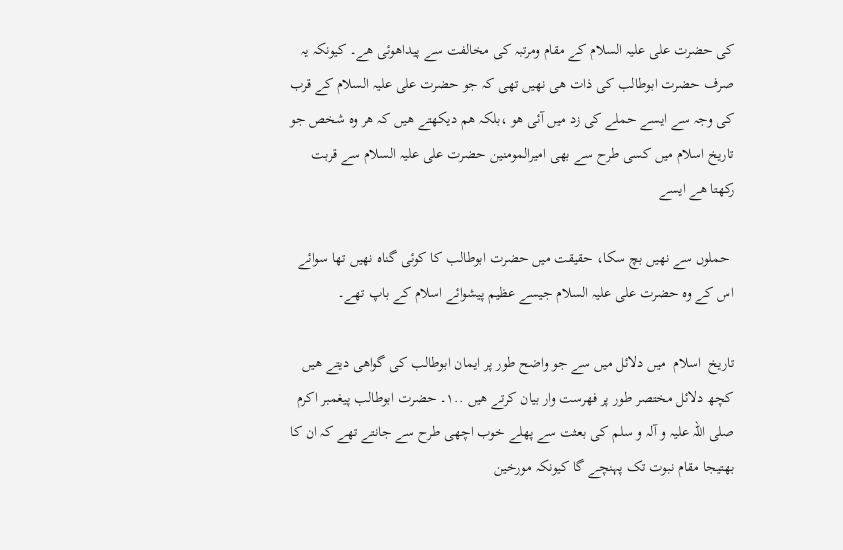کی حضرت علی علیہ السلام کے مقام ومرتبہ کی مخالفت سے پیداهوئی ھے۔ کیونکہ یہ صرف حضرت ابوطالب کی ذات ھی نھیں تھی کہ جو حضرت علی علیہ السلام کے قرب کی وجہ سے ایسے حملے کی زد میں آئی هو ،بلکہ ھم دیکھتے ھیں کہ ھر وہ شخص جو تاریخ اسلام میں کسی طرح سے بھی امیرالمومنین حضرت علی علیہ السلام سے قربت رکھتا ھے ایسے

 حملوں سے نھیں بچ سکا، حقیقت میں حضرت ابوطالب کا کوئی گناہ نھیں تھا سوائے اس کے وہ حضرت علی علیہ السلام جیسے عظیم پیشوائے اسلام کے باپ تھے۔

تاریخ  اسلام  میں دلائل میں سے جو واضح طور پر ایمان ابوطالب کی گواھی دیتے ھیں کچھ دلائل مختصر طور پر فھرست وار بیان کرتے ھیں ..۱۔ حضرت ابوطالب پیغمبر اکرم صلی اللہ علیہ و آلہ و سلم کی بعثت سے پھلے خوب اچھی طرح سے جانتے تھے کہ ان کا بھتیجا مقام نبوت تک پہنچے گا کیونکہ مورخین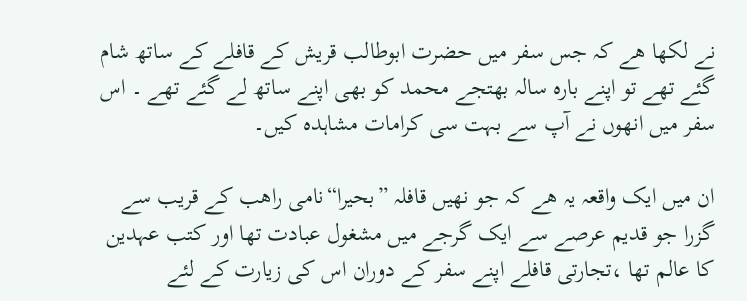نے لکھا ھے کہ جس سفر میں حضرت ابوطالب قریش کے قافلے کے ساتھ شام گئے تھے تو اپنے بارہ سالہ بھتجے محمد کو بھی اپنے ساتھ لے گئے تھے ۔ اس سفر میں انهوں نے آپ سے بہت سی کرامات مشاہدہ کیں۔

ان میں ایک واقعہ یہ ھے کہ جو نھیں قافلہ ”بحیرا“نامی راھب کے قریب سے گزرا جو قدیم عرصے سے ایک گرجے میں مشغول عبادت تھا اور کتب عہدین کا عالم تھا ،تجارتی قافلے اپنے سفر کے دوران اس کی زیارت کے لئے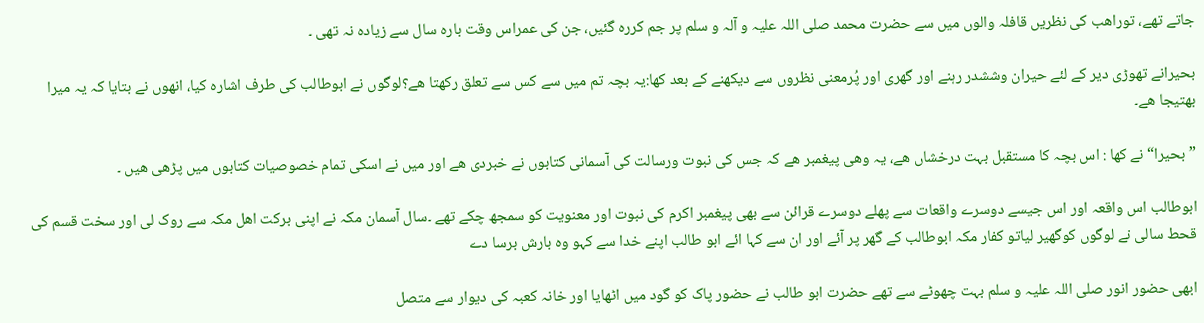جاتے تھے، توراھب کی نظریں قافلہ والوں میں سے حضرت محمد صلی اللہ علیہ و آلہ و سلم پر جم کررہ گئیں، جن کی عمراس وقت بارہ سال سے زیادہ نہ تھی ۔

بحیرانے تھوڑی دیر کے لئے حیران وششدر رہنے اور گھری اور پُرمعنی نظروں سے دیکھنے کے بعد کھا:یہ بچہ تم میں سے کس سے تعلق رکھتا ھے؟لوگوں نے ابوطالب کی طرف اشارہ کیا، انهوں نے بتایا کہ یہ میرا بھتیجا ھے۔

” بحیرا“ نے کھا : اس بچہ کا مستقبل بہت درخشاں ھے، یہ وھی پیغمبر ھے کہ جس کی نبوت ورسالت کی آسمانی کتابوں نے خبردی ھے اور میں نے اسکی تمام خصوصیات کتابوں میں پڑھی ھیں ۔

ابوطالب اس واقعہ اور اس جیسے دوسرے واقعات سے پھلے دوسرے قرائن سے بھی پیغمبر اکرم کی نبوت اور معنویت کو سمجھ چکے تھے ۔سال آسمان مکہ نے اپنی برکت اھل مکہ سے روک لی اور سخت قسم کی قحط سالی نے لوگوں کوگھیر لیاتو کفار مکہ ابوطالب کے گھر پر آئے اور ان سے کہا ائے ابو طالب اپنے خدا سے کہو وہ بارش برسا دے

ابھی حضور انور صلی اللہ علیہ و سلم بہت چھوٹے سے تھے حضرت ابو طالب نے حضور پاک کو گود میں اٹھایا اور خانہ کعبہ کی دیوار سے متصل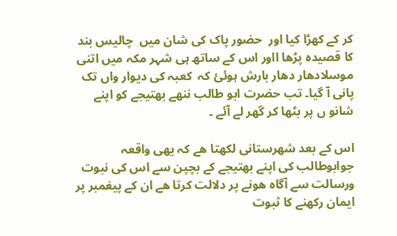کر کے کھڑا کیا اور  حضور پاک کی شان میں  چالیس بند کا قصیدہ پڑھا ااور اس کے ساتھ ہی شہر مکہ میں اتنی موسلادھار دھار بارش ہوئئ کہ  کعبہ کی دیوار واں تک پانی آ گیا۔ تب حضرت ابو طالب ننھے بھتیجے کو اپنے شانو ں پر بٹھا کر گھر لے آئے ۔

اس کے بعد شھرستانی لکھتا ھے کہ یھی واقعہ جوابوطالب کی اپنے بھتیجے کے بچپن سے اس کی نبوت ورسالت سے آگاہ هونے پر دلالت کرتا ھے ان کے پیغمبر پر ایمان رکھنے کا ثبوت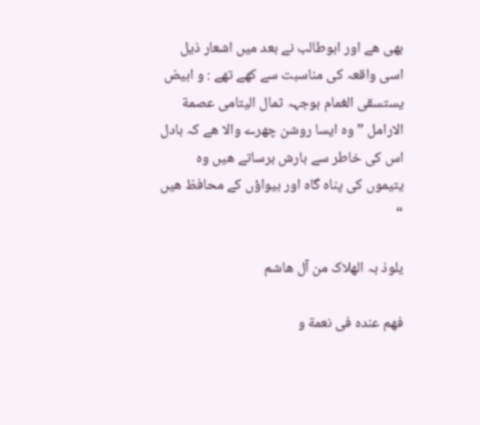بھی ھے اور ابوطالب نے بعد میں اشعار ذیل اسی واقعہ کی مناسبت سے کھے تھے : و ابیض یستسقی الغمام بوجہہ ثمال الیتامی عصمة الارامل ” وہ ایسا روشن چھرے والا ھے کہ بادل اس کی خاطر سے بارش برساتے ھیں وہ یتیموں کی پناہ گاہ اور بیواؤں کے محافظ ھیں “

یلوذ بہ الھلاک من آل ھاشم

فھم عندہ فی نعمة و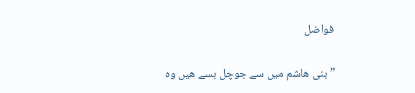فواضل

” بنی ھاشم میں سے جوچل بسے ھیں وہ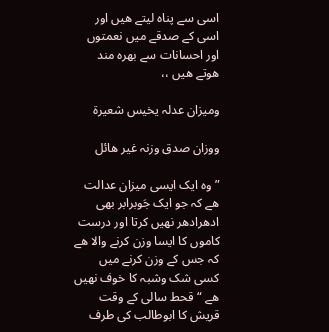اسی سے پناہ لیتے ھیں اور اسی کے صدقے میں نعمتوں اور احسانات سے بھرہ مند هوتے ھیں ،،

ومیزان عدلہ یخیس شعیرة

ووزان صدق وزنہ غیر ھائل

” وہ ایک ایسی میزان عدالت ھے کہ جو ایک جَوبرابر بھی ادھرادھر نھیں کرتا اور درست کاموں کا ایسا وزن کرنے والا ھے کہ جس کے وزن کرنے میں کسی شک وشبہ کا خوف نھیں ھے “ قحط سالی کے وقت قریش کا ابوطالب کی طرف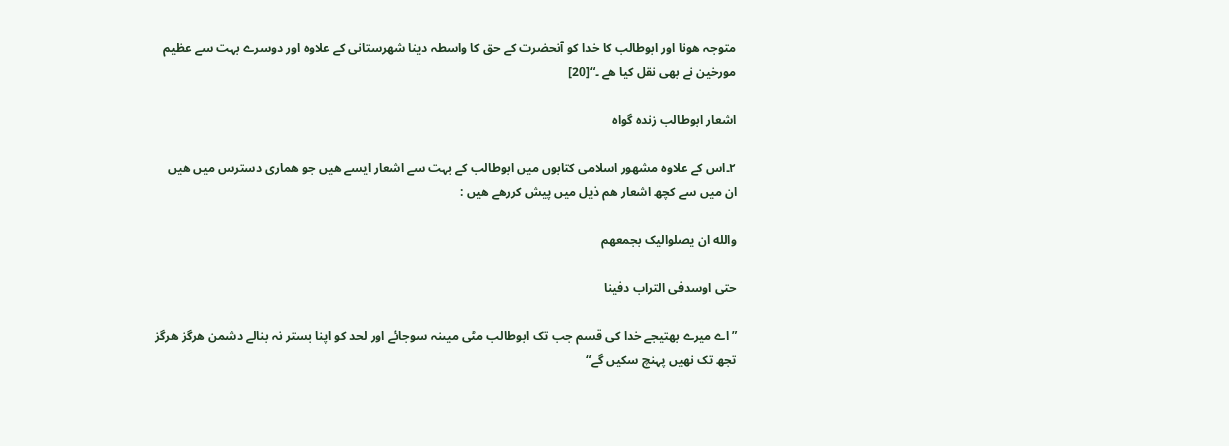متوجہ هونا اور ابوطالب کا خدا کو آنحضرت کے حق کا واسطہ دینا شھرستانی کے علاوہ اور دوسرے بہت سے عظیم مورخین نے بھی نقل کیا ھے ۔“[20]

اشعار ابوطالب زندہ گواہ

۲۔اس کے علاوہ مشهور اسلامی کتابوں میں ابوطالب کے بہت سے اشعار ایسے ھیں جو ھماری دسترس میں ھیں ان میں سے کچھ اشعار ھم ذیل میں پیش کررھے ھیں :

والله ان یصلوالیک بجمعھم

حتی اوسدفی التراب دفینا

”اے میرے بھتیجے خدا کی قسم جب تک ابوطالب مٹی میںنہ سوجائے اور لحد کو اپنا بستر نہ بنالے دشمن ھرگز ھرگز تجھ تک نھیں پہنچ سکیں گے“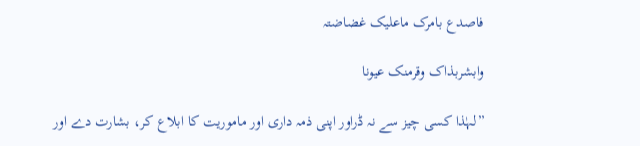فاصدع بامرک ماعلیک غضاضتہ

وابشربذاک وقرمنک عیونا

”لہٰذا کسی چیز سے نہ ڈراور اپنی ذمہ داری اور ماموریت کا ابلاع کر، بشارت دے اور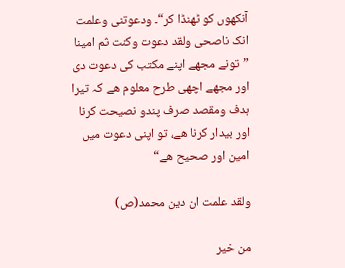آنکھوں کو ٹھنڈا کر“۔ ودعوتنی وعلمت انک ناصحی ولقد دعوت وکنت ثم امینا ”تونے مجھے اپنے مکتب کی دعوت دی اور مجھے اچھی طرح معلوم ھے کہ تیرا ہدف ومقصد صرف پندو نصیحت کرنا اور بیدار کرنا ھے، تو اپنی دعوت میں امین اور صحیح ھے“

ولقد علمت ان دین محمد(ص)

من خیر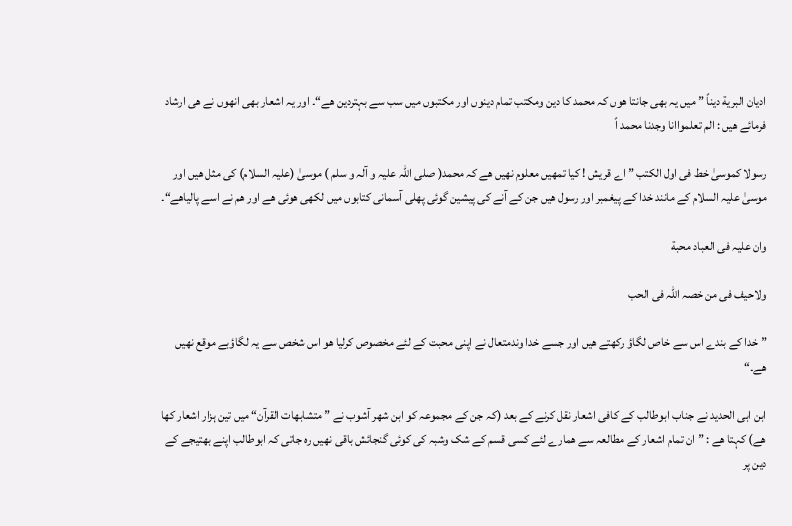ادیان البریة دیناً ” میں یہ بھی جانتا هوں کہ محمد کا دین ومکتب تمام دینوں اور مکتبوں میں سب سے بہتردین ھے“۔ اور یہ اشعار بھی انهوں نے ھی ارشاد فرمائے ھیں : الم تعلمواانا وجدنا محمد اً

رسولا کموسیٰ خط فی اول الکتب ” اے قریش ! کیا تمھیں معلوم نھیں ھے کہ محمد( صلی اللہ علیہ و آلہ و سلم ) موسیٰ (علیہ السلام) کی مثل ھیں اور موسیٰ علیہ السلام کے مانند خدا کے پیغمبر اور رسول ھیں جن کے آنے کی پیشین گوئی پھلی آسمانی کتابوں میں لکھی هوئی ھے اور ھم نے اسے پالیاھے“۔

وان علیہ فی العباد محبة

ولاحیف فی من خصہ اللہ فی الحب

” خدا کے بندے اس سے خاص لگاؤ رکھتے ھیں اور جسے خدا وندمتعال نے اپنی محبت کے لئے مخصوص کرلیا هو اس شخص سے یہ لگاؤبے موقع نھیں ھے۔“

ابن ابی الحدید نے جناب ابوطالب کے کافی اشعار نقل کرنے کے بعد (کہ جن کے مجموعہ کو ابن شھر آشوب نے ” متشابھات القرآن“ میں تین ہزار اشعار کھا ھے) کہتا ھے : ”ان تمام اشعار کے مطالعہ سے ھمارے لئے کسی قسم کے شک وشبہ کی کوئی گنجائش باقی نھیں رہ جاتی کہ ابوطالب اپنے بھتیجے کے دین پر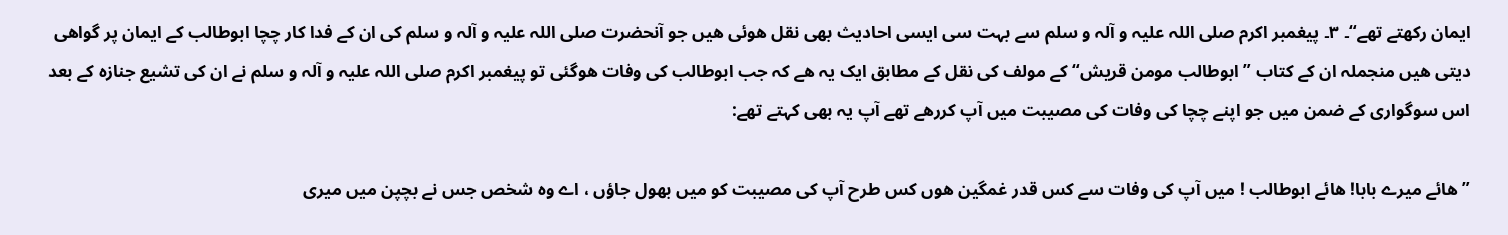ایمان رکھتے تھے“۔ ۳۔ پیغمبر اکرم صلی اللہ علیہ و آلہ و سلم سے بہت سی ایسی احادیث بھی نقل هوئی ھیں جو آنحضرت صلی اللہ علیہ و آلہ و سلم کی ان کے فدا کار چچا ابوطالب کے ایمان پر گواھی دیتی ھیں منجملہ ان کے کتاب ” ابوطالب مومن قریش“ کے مولف کی نقل کے مطابق ایک یہ ھے کہ جب ابوطالب کی وفات هوگئی تو پیغمبر اکرم صلی اللہ علیہ و آلہ و سلم نے ان کی تشیع جنازہ کے بعد اس سوگواری کے ضمن میں جو اپنے چچا کی وفات کی مصیبت میں آپ کررھے تھے آپ یہ بھی کہتے تھے:

”ھائے میرے بابا! ھائے ابوطالب ! میں آپ کی وفات سے کس قدر غمگین هوں کس طرح آپ کی مصیبت کو میں بھول جاؤں ، اے وہ شخص جس نے بچپن میں میری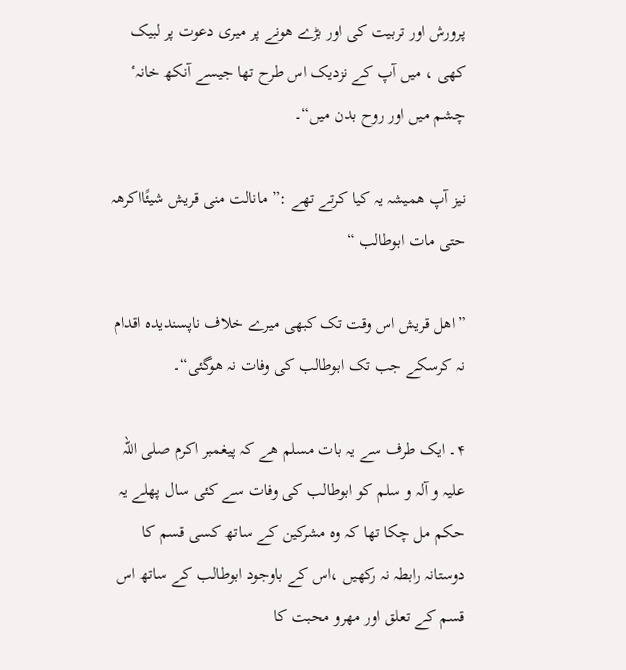پرورش اور تربیت کی اور بڑے هونے پر میری دعوت پر لبیک کھی ، میں آپ کے نزدیک اس طرح تھا جیسے آنکھ خانہٴ چشم میں اور روح بدن میں“۔

نیز آپ ھمیشہ یہ کیا کرتے تھے :” مانالت منی قریش شیئًااکرھہ حتی مات ابوطالب “

”اھل قریش اس وقت تک کبھی میرے خلاف ناپسندیدہ اقدام نہ کرسکے جب تک ابوطالب کی وفات نہ هوگئی“۔

۴۔ ایک طرف سے یہ بات مسلم ھے کہ پیغمبر اکرم صلی اللہ علیہ و آلہ و سلم کو ابوطالب کی وفات سے کئی سال پھلے یہ حکم مل چکا تھا کہ وہ مشرکین کے ساتھ کسی قسم کا دوستانہ رابطہ نہ رکھیں ،اس کے باوجود ابوطالب کے ساتھ اس قسم کے تعلق اور مھرو محبت کا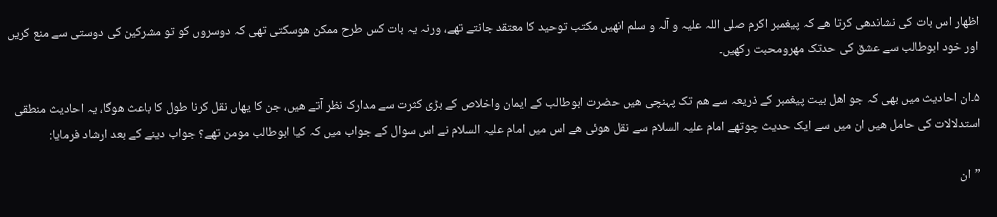اظھار اس بات کی نشاندھی کرتا ھے کہ پیغمبر اکرم صلی اللہ علیہ و آلہ و سلم انھیں مکتب توحید کا معتقد جانتے تھے، ورنہ یہ بات کس طرح ممکن هوسکتی تھی کہ دوسروں کو تو مشرکین کی دوستی سے منع کریں اور خود ابوطالب سے عشق کی حدتک مھرومحبت رکھیں۔

۵۔ان احادیث میں بھی کہ جو اھل بیت پیغمبر کے ذریعہ سے ھم تک پہنچی ھیں حضرت ابوطالب کے ایمان واخلاص کے بڑی کثرت سے مدارک نظر آتے ھیں، جن کا یھاں نقل کرنا طول کا باعث هوگا، یہ احادیث منطقی استدلالات کی حامل ھیں ان میں سے ایک حدیث چوتھے امام علیہ السلام سے نقل هوئی ھے اس میں امام علیہ السلام نے اس سوال کے جواب میں کہ کیا ابوطالب مومن تھے؟ جواب دینے کے بعد ارشاد فرمایا:

”ان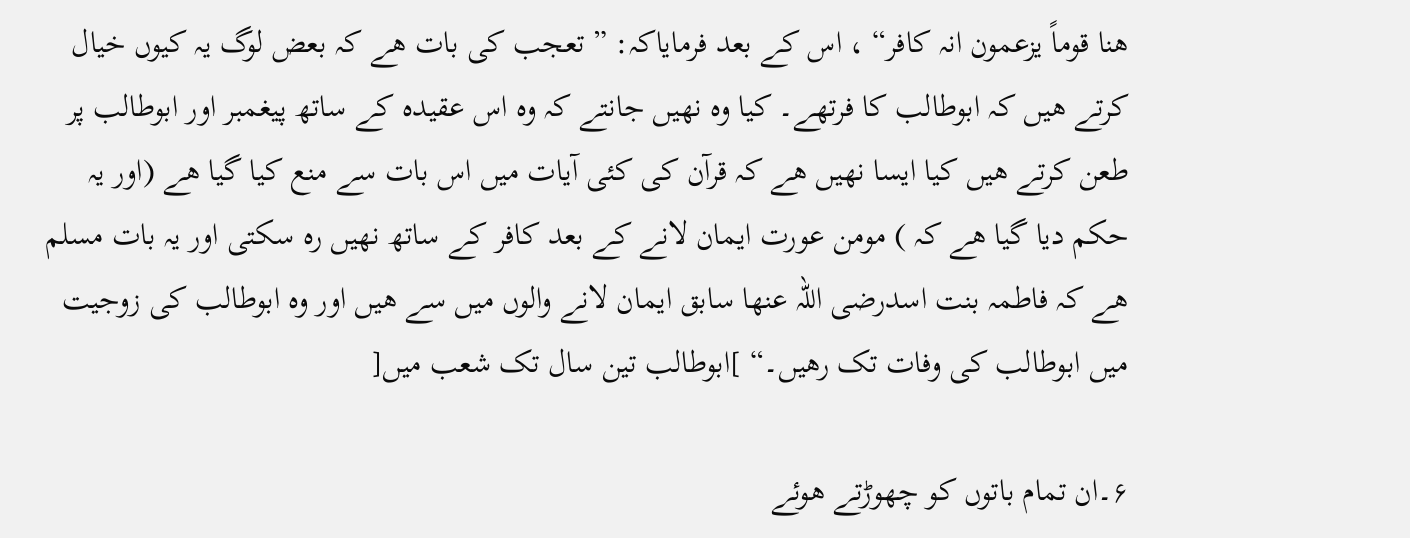ھنا قوماً یزعمون انہ کافر“ ، اس کے بعد فرمایاکہ: ” تعجب کی بات ھے کہ بعض لوگ یہ کیوں خیال کرتے ھیں کہ ابوطالب کا فرتھے۔ کیا وہ نھیں جانتے کہ وہ اس عقیدہ کے ساتھ پیغمبر اور ابوطالب پر طعن کرتے ھیں کیا ایسا نھیں ھے کہ قرآن کی کئی آیات میں اس بات سے منع کیا گیا ھے (اور یہ حکم دیا گیا ھے کہ ) مومن عورت ایمان لانے کے بعد کافر کے ساتھ نھیں رہ سکتی اور یہ بات مسلم ھے کہ فاطمہ بنت اسدرضی اللہ عنھا سابق ایمان لانے والوں میں سے ھیں اور وہ ابوطالب کی زوجیت میں ابوطالب کی وفات تک رھیں۔“ ]ابوطالب تین سال تک شعب میں[

۶۔ان تمام باتوں کو چھوڑتے هوئے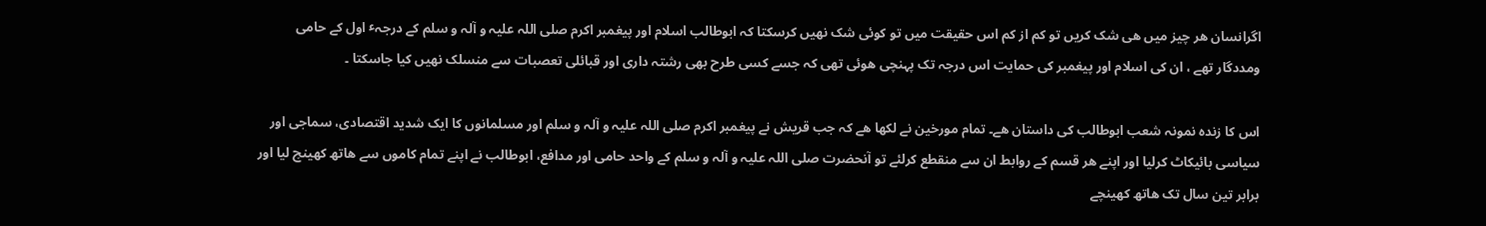اگرانسان ھر چیز میں ھی شک کریں تو کم از کم اس حقیقت میں تو کوئی شک نھیں کرسکتا کہ ابوطالب اسلام اور پیغمبر اکرم صلی اللہ علیہ و آلہ و سلم کے درجہٴ اول کے حامی ومددگار تھے ، ان کی اسلام اور پیغمبر کی حمایت اس درجہ تک پہنچی هوئی تھی کہ جسے کسی طرح بھی رشتہ داری اور قبائلی تعصبات سے منسلک نھیں کیا جاسکتا ۔

اس کا زندہ نمونہ شعب ابوطالب کی داستان ھے۔ تمام مورخین نے لکھا ھے کہ جب قریش نے پیغمبر اکرم صلی اللہ علیہ و آلہ و سلم اور مسلمانوں کا ایک شدید اقتصادی، سماجی اور سیاسی بائیکاٹ کرلیا اور اپنے ھر قسم کے روابط ان سے منقطع کرلئے تو آنحضرت صلی اللہ علیہ و آلہ و سلم کے واحد حامی اور مدافع، ابوطالب نے اپنے تمام کاموں سے ھاتھ کھینچ لیا اور برابر تین سال تک ھاتھ کھینچے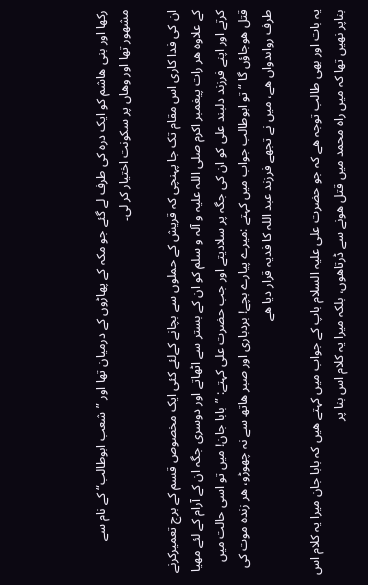رکھا اور بنی ھاشم کو ایک درہ کی طرف لے گئے جو مکہ کے پھاڑوں کے درمیان تھا اور ”شعب ابوطالب“ کے نام سے مشهور تھا اور وھاں پر سکونت اختیار کر لی۔

ان کی فدا کاری اس مقام تک جا پہنچی کہ قریش کے حملوں سے بچانے کےلئے کئی ایک مخصوص قسم کے برج تعمیرکرنے کے علاوہ ھر رات پیغمبر اکرم صلی اللہ علیہ و آلہ و سلم کو ان کے بستر سے اٹھاتے اور دوسری جگہ ان کے آرام کے لئے مھیا کرتے اور اپنے فرزند دلبند علی کو ان کی جگہ پر سلادیتے اور جب حضرت علی کہتے: ”بابا جان! میں تو اسی حالت میں قتل هوجاؤں گا “ تو ابوطالب جواب میں کہتے :میرے پیارے بچے! بردباری اور صبر ھاتھ سے نہ چھوڑو، ھر زندہ موت کی طرف رواںدواں ھے، میں نے تجھے فرزند عبد اللہ کا فدیہ قرار دیا ھے

یہ بات اور بھی طالب توجہ ھے کہ جو حضرت علی علیہ السلام باپ کے جواب میں کہتے ھیں کہ بابا جان میرا یہ کلام اس بناپر نھیں تھا کہ میں راہ محمد میں قتل هونے سے ڈرتاهوں، بلکہ میرا یہ کلام اس بنا پر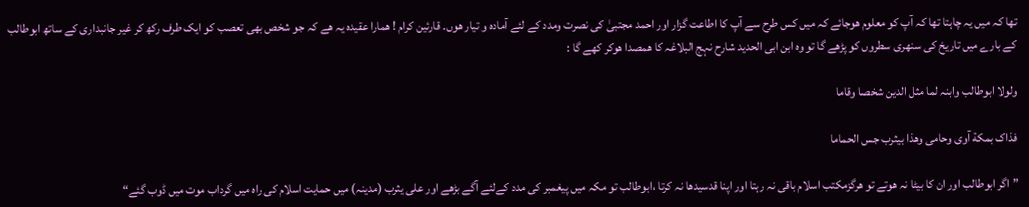تھا کہ میں یہ چاہتا تھا کہ آپ کو معلوم هوجائے کہ میں کس طرح سے آپ کا اطاعت گزار اور احمد مجتبیٰ کی نصرت ومدد کے لئے آمادہ و تیار هوں۔ قارئین کرام ! ھمارا عقیدہ یہ ھے کہ جو شخص بھی تعصب کو ایک طرف رکھ کر غیر جانبداری کے ساتھ ابوطالب کے بارے میں تاریخ کی سنھری سطروں کو پڑھے گا تو وہ ابن ابی الحدید شارح نہج البلاغہ کا ھمصدا هوکر کھے گا :

ولولا ابوطالب وابنہ لما مثل الدین شخصا وقاما

فذاک بمکة آوی وحامی وھذا بیثرب جس الحماما

” اگر ابوطالب اور ان کا بیٹا نہ هوتے تو ھرگزمکتب اسلام باقی نہ رہتا اور اپنا قدسیدھا نہ کرتا ،ابوطالب تو مکہ میں پیغمبر کی مدد کےلئے آگے بڑھے اور علی یثرب (مدینہ) میں حمایت اسلام کی راہ میں گرداب موت میں ڈوب گئے“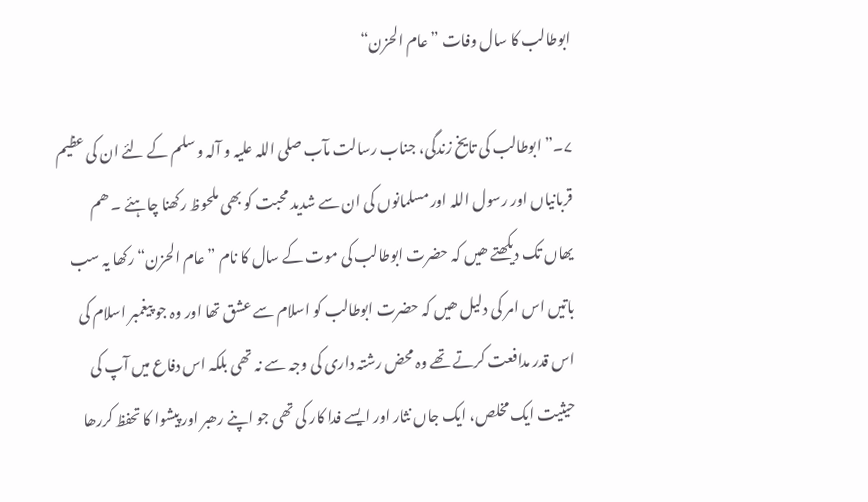ابوطالب کا سال وفات ”عام الحزن“

۷۔”ابوطالب کی تایخ زندگی، جناب رسالت مآب صلی اللہ علیہ و آلہ و سلم کے لئے ان کی عظیم قربانیاں اور رسول اللہ اور مسلمانوں کی ان سے شدید محبت کو بھی ملحوظ رکھنا چاہئے ۔ ھم یھاں تک دیکھتے ھیں کہ حضرت ابوطالب کی موت کے سال کا نام ”عام الحزن“ رکھا یہ سب باتیں اس امر کی دلیل ھیں کہ حضرت ابوطالب کو اسلام سے عشق تھا اور وہ جو پیغمبر اسلام کی اس قدر مدافعت کرتے تھے وہ محض رشتہ داری کی وجہ سے نہ تھی بلکہ اس دفاع میں آپ کی حیثیت ایک مخلص، ایک جاں نثار اور ایسے فدا کار کی تھی جو اپنے رھبر اور پیشوا کا تحفظ کررھا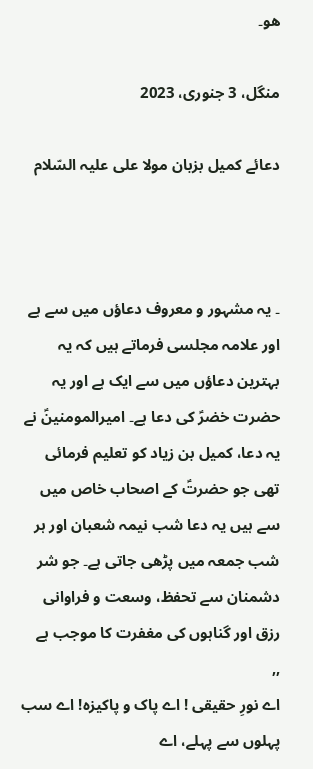هو۔

منگل، 3 جنوری، 2023

دعائے کمیل بزبان مولا علی علیہ السّلام



۔ یہ مشہور و معروف دعاؤں میں سے ہے اور علامہ مجلسی فرماتے ہیں کہ یہ بہترین دعاؤں میں سے ایک ہے اور یہ حضرت خضرؑ کی دعا ہے۔ امیرالمومنینؑ نے یہ دعا، کمیل بن زیاد کو تعلیم فرمائی تھی جو حضرتؑ کے اصحاب خاص میں سے ہیں یہ دعا شب نیمہ شعبان اور ہر شب جمعہ میں پڑھی جاتی ہے۔ جو شر دشمنان سے تحفظ، وسعت و فراوانی رزق اور گناہوں کی مغفرت کا موجب ہے
,,
اے نورِ حقیقی ! اے پاک و پاکیزہ! اے سب پہلوں سے پہلے، اے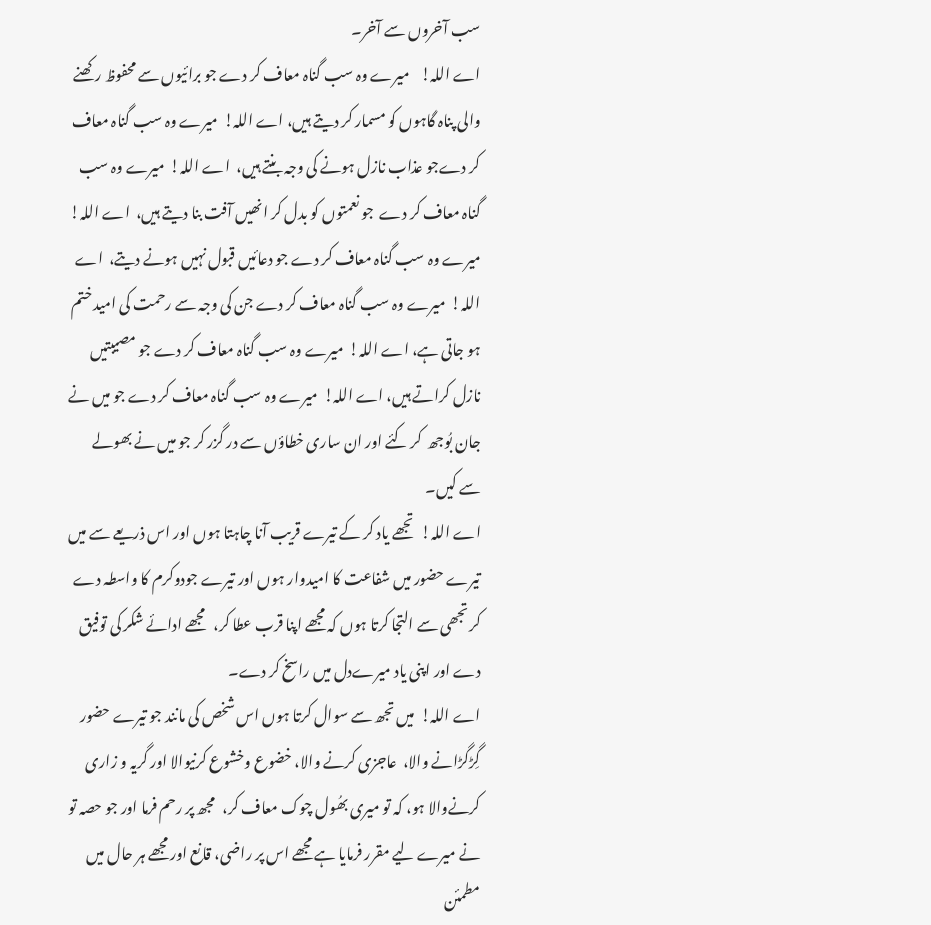سب آخروں سے آخر۔
اے اللہ!    میرے وہ سب گناہ معاف کر دے جو برائیوں سے محفوظ رکھنے والی پناہ گاہوں کو مسمار کر دیتے ہیں، اے اللہ!  میرے وہ سب گناہ معاف کر دےجو عذاب نازل ہونے کی وجہ بنتے ہیں،  اے اللہ!  میرے وہ سب گناہ معاف کر دے  جو نعمتوں کو بدل کر انھیں آفت بنا دیتے ہیں،  اے اللہ!  میرے وہ سب گناہ معاف کر دے جو دعائیں قبول نہیں ہونے دیتے،  اے اللہ!  میرے وہ سب گناہ معاف کر دے جن کی وجہ سے رحمت کی امید ختم ہو جاتی ہے، اے اللہ!  میرے وہ سب گناہ معاف کر دے جو مصیبتیں نازل کراتے ہیں، اے اللہ!  میرے وہ سب گناہ معاف کر دے جو میں نے جان بُوجھ  کر کئے اور ان ساری خطاؤں سے در گزر کر جو میں نے بھولے سے کیں۔
اے اللہ!  تجھے یاد کر کے تیرے قریب آنا چاہتا ہوں اور اس ذریعے سے میں تیرے حضور میں شفاعت کا امیدوار ہوں اور تیرے جودوکرم کا واسطہ دے کر تجھی سے التجا کرتا ہوں کہ مجھے اپنا قرب عطا کر،   مجھے ادائے شکر کی توفیق دے اور اپنی یاد میرےدل میں راسخ کر دے۔
اے اللہ!  میں تجھ سے سوال کرتا ہوں اس شخص کی مانند جو تیرے حضور گِڑگڑانے والا،  عاجزی کرنے والا، خضوع وخشوع کرنیوالا اور گریہ و زاری کرنےوالا ہو، کہ تو میری بھُول چوک معاف کر،   مجھ پر رحم فرما اور جو حصہ تو نے میرے لیے مقرر فرمایا ہے مجھے اس پر راضی، قانع اور مجھے ہر حال میں مطمئن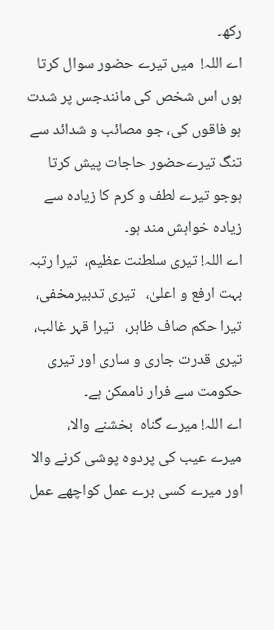رکھ۔
اے اللہ!  میں تیرے حضور سوال کرتا ہوں اس شخص کی مانندجس پر شدت ہو فاقوں کی، جو مصائب و شدائد سے تنگ تیرےحضور حاجات پیش کرتا ہوجو تیرے لطف و کرم کا زیادہ سے زیادہ خواہش مند ہو۔
اے اللہ! تیری سلطنت عظیم،  تیرا رتبہ بہت ارفع و اعلیٰ،   تیری تدبیرمخفی،  تیرا حکم صاف ظاہر،   تیرا قہر غالب،  تیری قدرت جاری و ساری اور تیری حکومت سے فرار ناممکن ہے۔
اے اللہ! میرے گناہ  بخشنے والا،   میرے عیب کی پردوہ پوشی کرنے والا اور میرے کسی برے عمل کواچھے عمل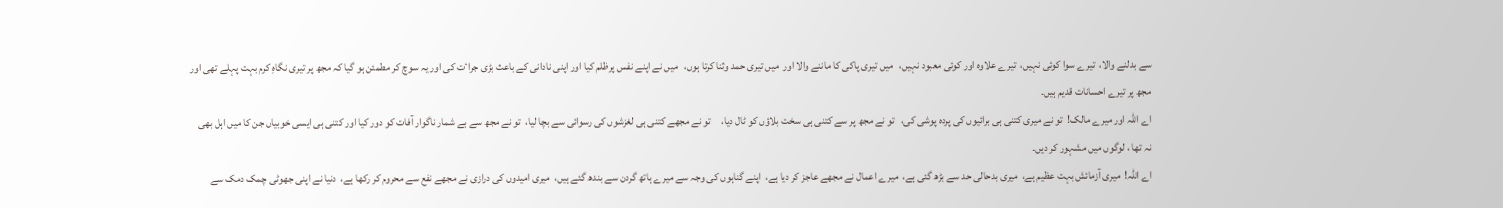سے بدلنے والا،  تیرے سوا کوئی نہیں،  تیرے علاوہ اور کوئی معبود نہیں،   میں تیری پاکی کا ماننے والا اور  میں تیری حمد وثنا کرتا ہوں،   میں نے اپنے نفس پرظلم کیا اور اپنی نادانی کے باعث بڑی جراٴت کی اور یہ سوچ کر مطمئن ہو گیا کہ مجھ پر تیری نگاہِ کرم بہت پہلے تھی اور مجھ پر تیرے احسانات قدیم ہیں۔
اے اللہ اور میرے مالک!  تو نے میری کتنی ہی برائیوں کی پردہ پوشی کی،   تو نے مجھ پر سے کتنی ہی سخت بلاؤں کو ٹال دیا،     تو نے مجھے کتنی ہی لغزشوں کی رسوائی سے بچا لیا،  تو نے مجھ سے بے شمار ناگوار آفات کو دور کیا اور کتنی ہی ایسی خوبیاں جن کا میں اہل بھی نہ تھا ، لوگوں میں مشہور کر دیں۔
اے اللہ!  میری آزمائش بہت عظیم ہے،  میری بدحالی حد سے بڑھ گئی ہے،  میرے اعمال نے مجھے عاجز کر دیا ہے،  اپنے گناہوں کی وجہ سے میرے ہاتھ گردن سے بندھ گئے ہیں،  میری امیدوں کی درازی نے مجھے نفع سے محروم کر رکھا ہے،  دنیا نے اپنی جھوٹی چمک دمک سے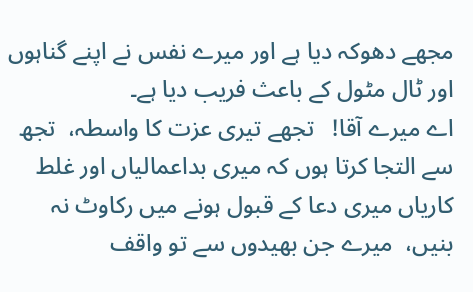مجھے دھوکہ دیا ہے اور میرے نفس نے اپنے گناہوں اور ٹال مٹول کے باعث فریب دیا ہے۔
اے میرے آقا!   تجھے تیری عزت کا واسطہ،  تجھ سے التجا کرتا ہوں کہ میری بداعمالیاں اور غلط کاریاں میری دعا کے قبول ہونے میں رکاوٹ نہ بنیں،  میرے جن بھیدوں سے تو واقف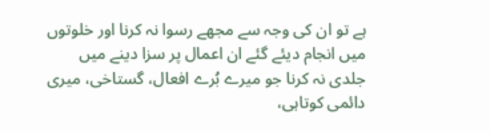ہے تو ان کی وجہ سے مجھے رسوا نہ کرنا اور خلوتوں میں انجام دیئے گئے ان اعمال پر سزا دینے میں جلدی نہ کرنا جو میرے بُرے افعال، گستاخی، میری دائمی کوتاہی،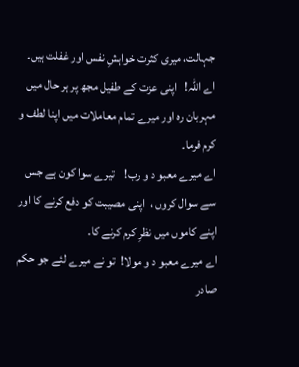جہالت، میری کثرت خواہشِ نفس اور غفلت ہیں۔
اے اللہ!   اپنی عزت کے طفیل مجھ پر ہر حال میں مہربان رہ اور میرے تمام معاملات میں اپنا لطف و کرم فرما۔
اے میرے معبو د و رب!    تیرے سوا کون ہے جس سے سوال کروں ،  اپنی مصیبت کو دفع کرنے کا اور اپنے کاموں میں نظرِ کرم کرنے کا۔
اے میرے معبو د و مولا!  تو نے میرے لئے جو حکم صادر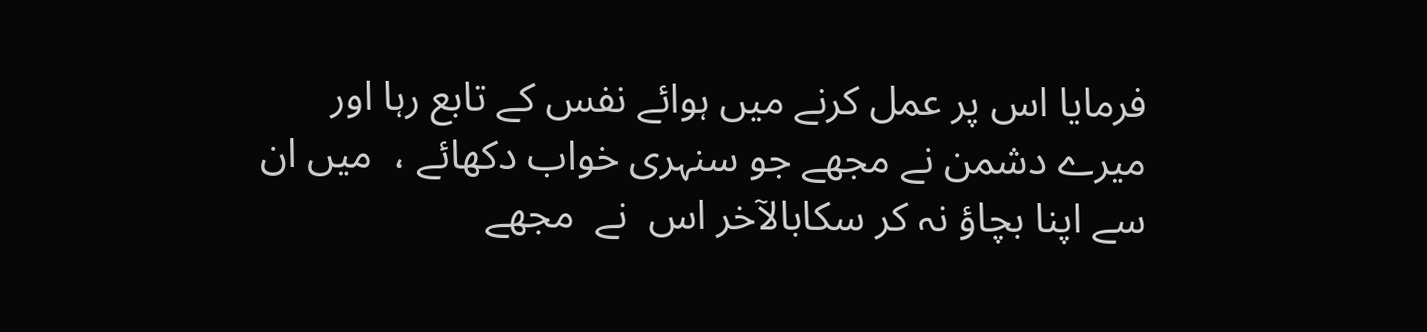فرمایا اس پر عمل کرنے میں ہوائے نفس کے تابع رہا اور میرے دشمن نے مجھے جو سنہری خواب دکھائے ،  میں ان سے اپنا بچاؤ نہ کر سکابالآخر اس  نے  مجھے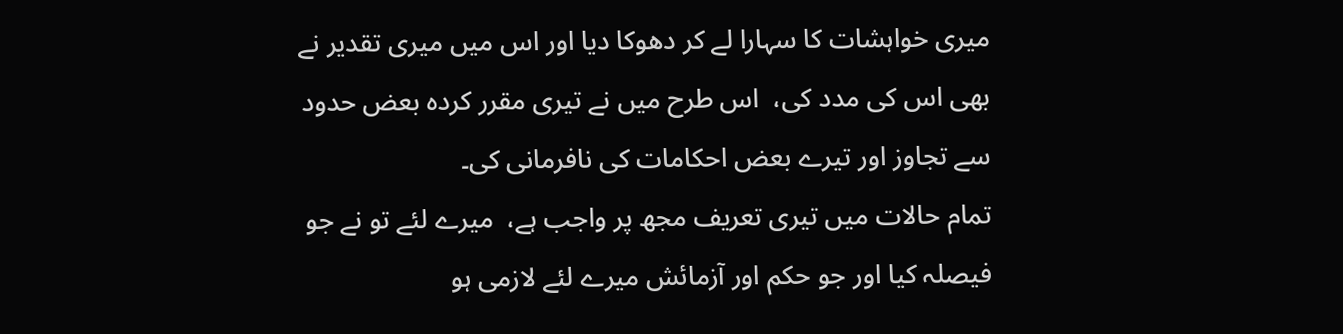میری خواہشات کا سہارا لے کر دھوکا دیا اور اس میں میری تقدیر نے بھی اس کی مدد کی،  اس طرح میں نے تیری مقرر کردہ بعض حدود سے تجاوز اور تیرے بعض احکامات کی نافرمانی کی۔
تمام حالات میں تیری تعریف مجھ پر واجب ہے،  میرے لئے تو نے جو فیصلہ کیا اور جو حکم اور آزمائش میرے لئے لازمی ہو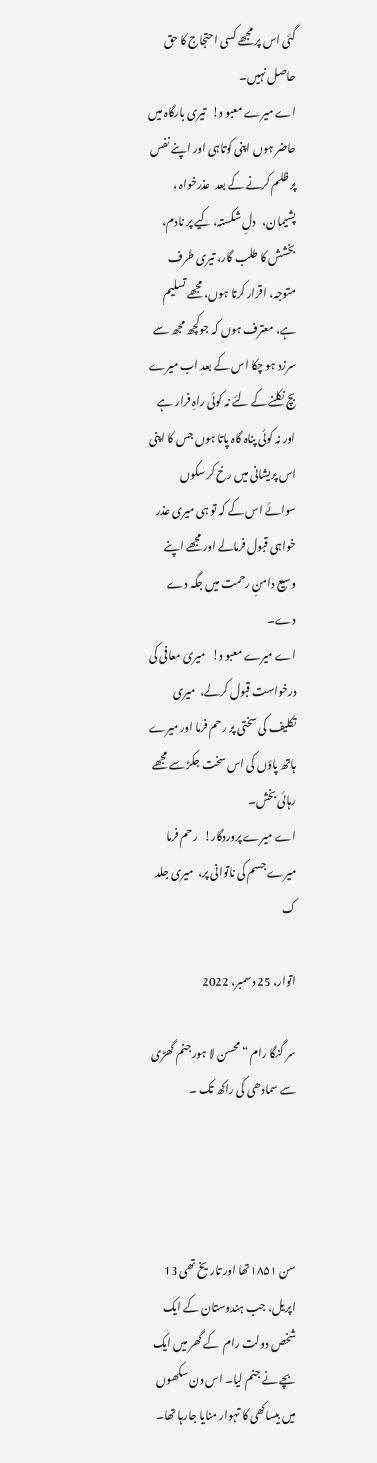گئی اس پر مجھے کسی احتجاج کا حق حاصل نہیں۔
اے میرے معبو د!   تیری بارگاہ میں حاضر ہوں اپنی کوتاہی اور اپنے نفس پر ظلم کرنے کے بعد  عذرخواہ ،  پشیمان،   دلِ شکستہ، کیے پر نادم، بخشش کا طلب گار، تیری طرف متوجہ، اقرار کرتا ہوں، مجھے تسلیم ہے، معترف ہوں کہ جوکچھ مجھ سے سرزد ہو چکا اس کے بعد اب میرے بچ نکلنے کے لئے نہ کوئی راہِ فرار ہے اور نہ کوئی پناہ گاہ پاتا ہوں جس کا اپنی اس پریشانی میں رخ کر سکوں سوائے اس کے کہ تو ہی میری عذر خواہی قبول فرمالے اور مجھے اپنے وسیع دامنِ رحمت میں جگہ دے دے۔
اے میرے معبو د!   میری معافی کی درخواست قبول کرلے،  میری تکلیف کی سختی پر رحم فرما اور میرے ہاتھ پاؤں کی اس سخت جکڑ سے مجھے رہائی بخش۔
اے میرے پروردگار!   رحم فرما  میرے جسم کی ناتوانی پر،  میری جلد ک

اتوار، 25 دسمبر، 2022

سر گنگا رام “ محسن لا ہور جنم گھڑی سے سمادھی کی راکھ تک ۔




سن ۱۸۵۱تھا اور تاریخ تھی 13 اپریل، جب ہندوستان کے ایک  شخص دولت رام  کے گھر میں ایک بچے نے جنم لیا۔ اس دن سکھوں میں بیساکھی کا تہوار منایا جارہا تھا۔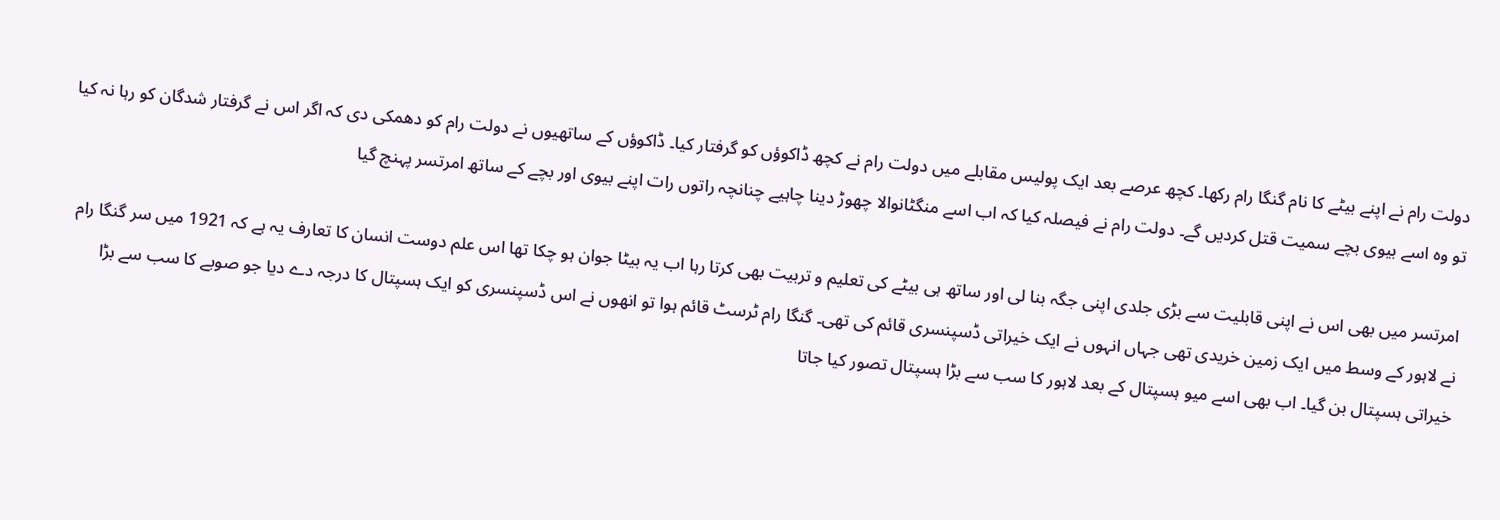دولت رام نے اپنے بیٹے کا نام گنگا رام رکھا۔ کچھ عرصے بعد ایک پولیس مقابلے میں دولت رام نے کچھ ڈاکوؤں کو گرفتار کیا۔ ڈاکوؤں کے ساتھیوں نے دولت رام کو دھمکی دی کہ اگر اس نے گرفتار شدگان کو رہا نہ کیا تو وہ اسے بیوی بچے سمیت قتل کردیں گے۔ دولت رام نے فیصلہ کیا کہ اب اسے منگٹانوالا چھوڑ دینا چاہیے چنانچہ راتوں رات اپنے بیوی اور بچے کے ساتھ امرتسر پہنچ گیا

امرتسر میں بھی اس نے اپنی قابلیت سے بڑی جلدی اپنی جگہ بنا لی اور ساتھ ہی بیٹے کی تعلیم و تربیت بھی کرتا رہا اب یہ بیٹا جوان ہو چکا تھا اس علم دوست انسان کا تعارف یہ ہے کہ 1921 میں سر گنگا رام نے لاہور کے وسط میں ایک زمین خریدی تھی جہاں انہوں نے ایک خیراتی ڈسپنسری قائم کی تھی۔ گنگا رام ٹرسٹ قائم ہوا تو انھوں نے اس ڈسپنسری کو ایک ہسپتال کا درجہ دے دیا جو صوبے کا سب سے بڑا خیراتی ہسپتال بن گیا۔ اب بھی اسے میو ہسپتال کے بعد لاہور کا سب سے بڑا ہسپتال تصور کیا جاتا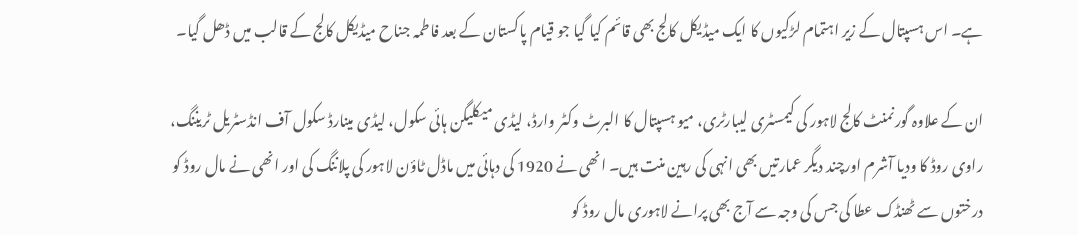ہے۔ اس ہسپتال کے زیر اہتمام لڑکیوں کا ایک میڈیکل کالج بھی قائم کیا گیا جو قیام پاکستان کے بعد فاطمہ جناح میڈیکل کالج کے قالب میں ڈھل گیا۔

ان کے علاوہ گورنمنٹ کالج لاہور کی کیمسٹری لیبارٹری، میو ہسپتال کا البرٹ وکٹر وارڈ، لیڈی میکلیگن ہائی سکول، لیڈی مینارڈ سکول آف انڈسٹریل ٹریننگ، راوی روڈ کا ودیا آشرم اورچند دیگر عمارتیں بھی انہی کی رہین منت ہیں۔ انھی نے 1920 کی دہائی میں ماڈل ٹاؤن لاہور کی پلاننگ کی اور انھی نے مال روڈ کو درختوں سے ٹھنڈک عطا کی جس کی وجہ سے آج بھی پرانے لاہوری مال روڈ کو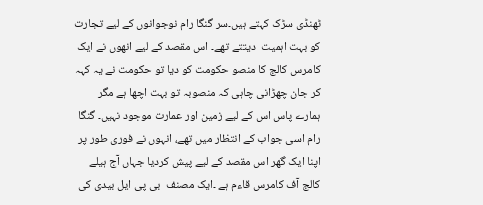ٹھنڈی سڑک کہتے ہیں۔سر گنگا رام نوجوانوں کے لیے تجارت کو بہت اہمیت  دیتتے تھے۔ اس مقصد کے لیے انھوں نے ایک کامرس کالج کا منصو حکومت کو دیا تو حکومت نے یہ کہہ کر جان چھڑانی چاہی کہ منصوبہ تو بہت اچھا ہے مگر ہمارے پاس اس کے لیے زمین اور عمارت موجود نہیں۔ گنگا رام اسی جواب کے انتظار میں تھے، انہوں نے فوری طور پر اپنا ایک گھر اس مقصد کے لیے پیش کردیا جہاں آج ہیلے کالج آف کامرس قاءم ہے ۔ایک مصنف  بی پی ایل بیدی کی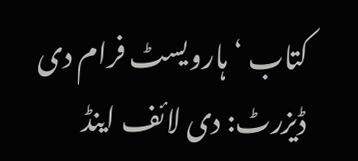کتاب ‘ہارویسٹ فرام دی ڈیزرٹ: دی لائف اینڈ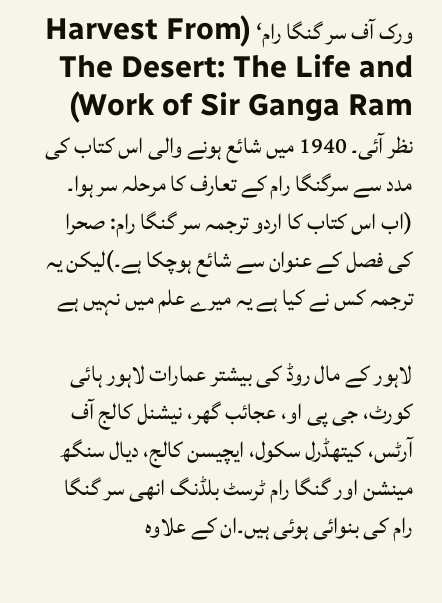ورک آف سر گنگا رام‘ (Harvest From The Desert: The Life and Work of Sir Ganga Ram) نظر آئی۔ 1940 میں شائع ہونے والی اس کتاب کی مدد سے سرگنگا رام کے تعارف کا مرحلہ سر ہوا۔ (اب اس کتاب کا اردو ترجمہ سر گنگا رام: صحرا کی فصل کے عنوان سے شائع ہوچکا ہے۔)لیکن یہ ترجمہ کس نے کیا ہے یہ میرے علم میں نہیں ہے

لاہور کے مال روڈ کی بیشتر عمارات لاہور ہائی کورٹ، جی پی او، عجائب گھر، نیشنل کالج آف آرٹس، کیتھڈرل سکول، ایچیسن کالج، دیال سنگھ مینشن اور گنگا رام ٹرسٹ بلڈنگ انھی سر گنگا رام کی بنوائی ہوئی ہیں۔ان کے علاوہ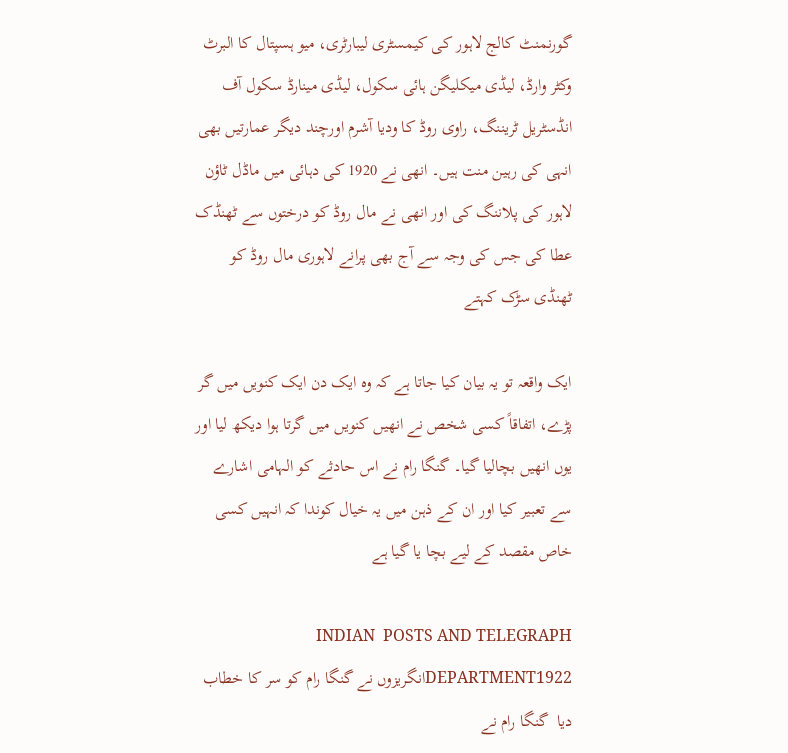گورنمنٹ کالج لاہور کی کیمسٹری لیبارٹری، میو ہسپتال کا البرٹ وکٹر وارڈ، لیڈی میکلیگن ہائی سکول، لیڈی مینارڈ سکول آف انڈسٹریل ٹریننگ، راوی روڈ کا ودیا آشرم اورچند دیگر عمارتیں بھی انہی کی رہین منت ہیں۔ انھی نے 1920 کی دہائی میں ماڈل ٹاؤن لاہور کی پلاننگ کی اور انھی نے مال روڈ کو درختوں سے ٹھنڈک عطا کی جس کی وجہ سے آج بھی پرانے لاہوری مال روڈ کو ٹھنڈی سڑک کہتے

ایک واقعہ تو یہ بیان کیا جاتا ہے کہ وہ ایک دن ایک کنویں میں گر پڑے، اتفاقاً کسی شخص نے انھیں کنویں میں گرتا ہوا دیکھ لیا اور یوں انھیں بچالیا گیا۔ گنگا رام نے اس حادثے کو الہامی اشارے سے تعبیر کیا اور ان کے ذہن میں یہ خیال کوندا کہ انہیں کسی خاص مقصد کے لیے بچا یا گیا ہے

INDIAN  POSTS AND TELEGRAPH DEPARTMENT1922انگریزوں نے گنگا رام کو سر کا خطاب دیا  گنگا رام نے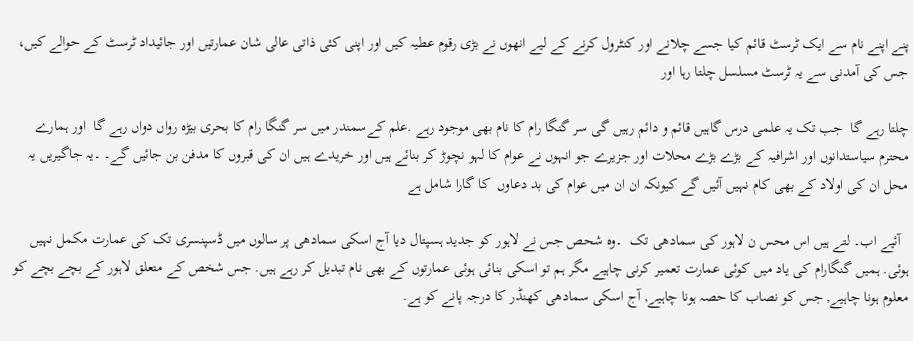پنے اپنے نام سے ایک ٹرسٹ قائم کیا جسے چلانے اور کنٹرول کرنے کے لیے انھوں نے بڑی رقوم عطیہ کیں اور اپنی کئی ذاتی عالی شان عمارتیں اور جائیداد ٹرسٹ کے حوالے کیں، جس کی آمدنی سے یہ ٹرسٹ مسلسل چلتا رہا اور

چلتا رہے گا  جب تک یہ علمی درس گاہیں قائم و دائم رہیں گی سر گنگا رام کا نام بھی موجود رہے .علم کےسمندر میں سر گنگا رام کا بحری بیڑہ رواں دواں رہے گا  اور ہمارے محترم سیاستدانوں اور اشرافیہ کے بڑے بڑے محلات اور جزیرے جو انہوں نے عوام کا لہو نچوڑ کر بنائے ہیں اور خریدے ہیں ان کی قبروں کا مدفن بن جائیں گے۔ ۔یہ جاگیریں یہ محل ان کی اولاد کے بھی کام نہیں آئیں گے کیونکہ ان ان میں عوام کی بد دعاوں  کا گارا شامل ہے

  آئیے اب۔ لتے ہیں اس محس ن لاہور کی سمادھی تک  ۔وہ شحص جس نے لاہور کو جدید ہسپتال دیا آج اسکی سمادھی پر سالوں میں ڈسپنسری تک کی عمارت مکمل نہیں ہوئی. ہمیں گنگارام کی یاد میں کوئی عمارت تعمیر کرنی چاہیے مگر ہم تو اسکی بنائی ہوئی عمارتوں کے بھی نام تبدیل کر رہے ہیں. جس شخص کے متعلق لاہور کے بچے بچے کو معلوم ہونا چاہیے, جس کو نصاب کا حصہ ہونا چاہیے, آج اسکی سمادھی کھنڈر کا درجہ پانے کو ہے.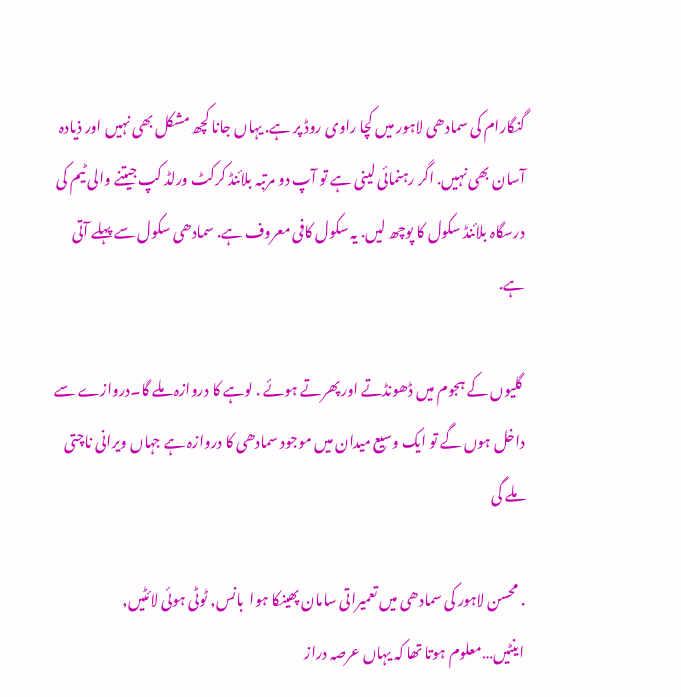گنگارام کی سمادھی لاہور میں کچا راوی روڈ پر ہے. یہاں جانا کچھ مشکل بھی نہیں اور ذیادہ آسان بھی نہیں. اگر رہنمائی لینی ہے تو آپ دو مرتبہ بلائنڈ کرکٹ ورلڈ کپ جیتنے والی ٹیم کی درسگاہ بلائنڈ سکول کا پوچھ لیں. یہ سکول کافی معروف ہے. سمادھی سکول سے پہلے آتی ہے.

 گلیوں کے ہجوم میں ڈھونڈتے اور پھرتے ہوئے . لوہے کا دروازہ ملے گا۔دروازے سے داخل ہوں گے تو ایک وسیع میدان میں موجود سمادھی کا دروازہ ہے جہاں ویرانی ناچتی ملے گی

. محسن لاہور کی سمادھی میں تعمیراتی سامان پھینکا ہوا  بانس, ٹوٹی ہوئی لائٹیں, اینٹیں…معلوم ہوتا تھا کہ یہاں عرصہ دراز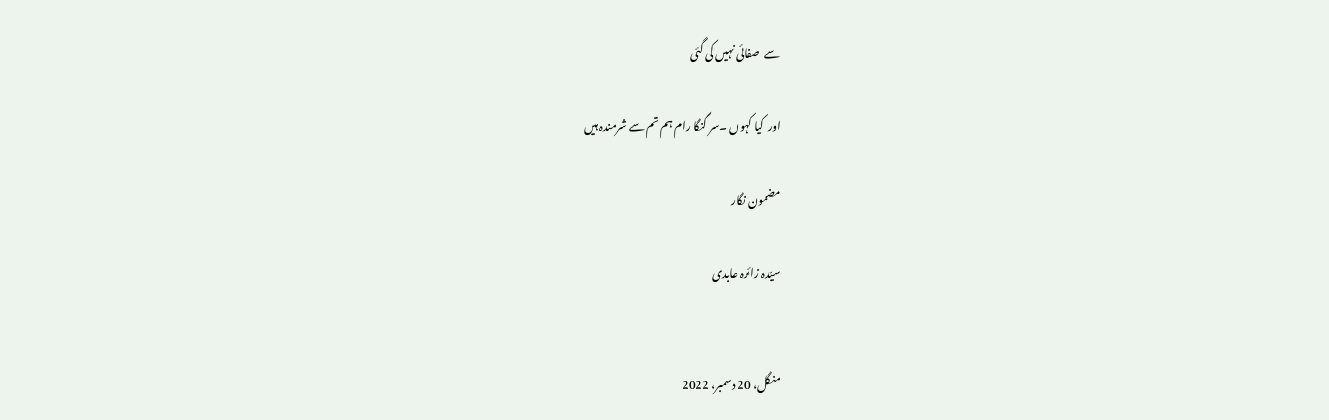سے  صفائی نہیں کی گئی

اور  کیا کہوں ۔سر گنگا رام ہم تم سے شرمندہ ہیں

مضمون نگار

سیّدہ زائرہ عابدی


منگل، 20 دسمبر، 2022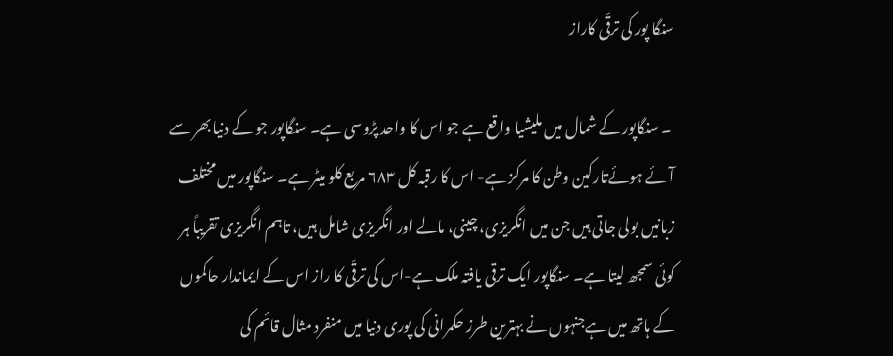سنگا پور کی ترقّی کاراز

 ۔ سنگاپور کے شمال ميں ملیشيا واقع ہے جو اس کا واحد پڑوسی ہے۔ سنگاپور جو کے دنیا بھر سے آئے ہوئےتارکین وطن کا مرکز ہے- اس کا رقبہ کل ۶۸۳ مربع کلو میٹر ہے۔ سنگاپور میں مختلف زبانیں بولی جاتی ہیں جن میں انگریزی، چینی، مالے اور انگریزی شامل ہیں، تاہم انگریزی تقریباً ہر کوئی سمجھ لیتا ہے۔ سنگاپور ایک ترقی یافتہ ملک ہے-اس کی ترقّی کا راز اس کے ایماندار حاکموں کے ہاتھ میں ہےجنہوں نے بہترین طرز حکمرانی کی پوری دنیا میں منفرد مثال قائم کی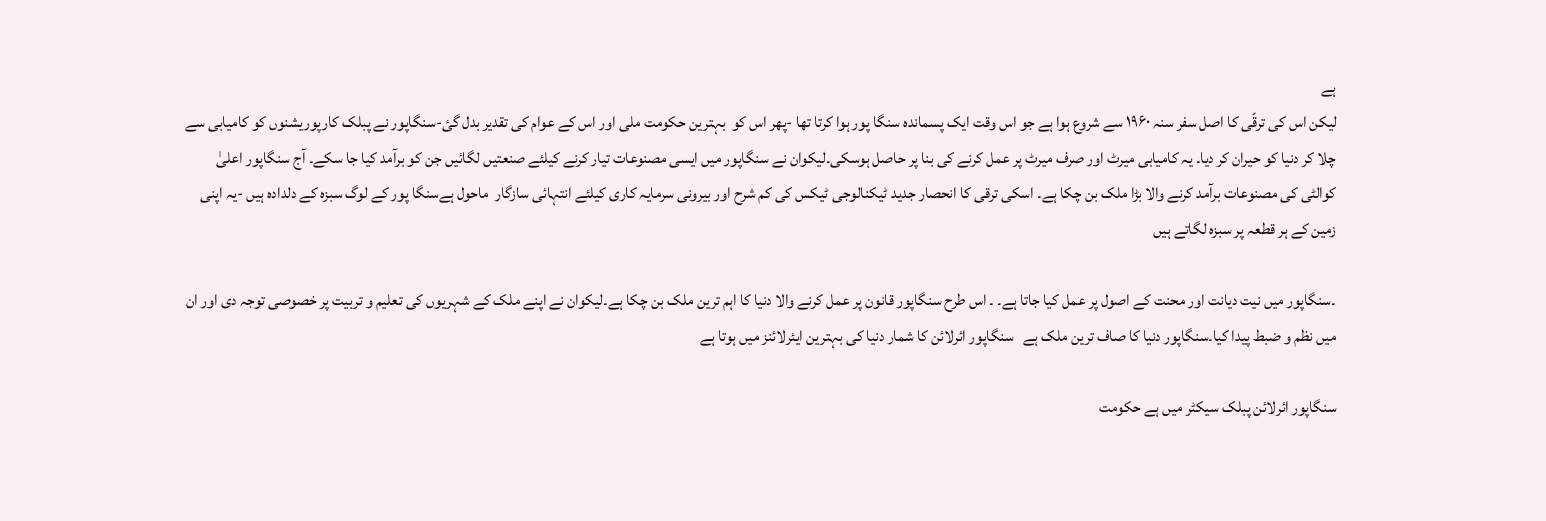ہے
لیکن اس کی ترقّی کا اصل سفر سنہ ۱۹۶۰ سے شروع ہوا ہے جو اس وقت ایک پسماندہ سنگا پور ہوا کرتا تھا -پھر اس کو  بہترین حکومت ملی اور اس کے عوام کی تقدیر بدل گئ-سنگاپور نے پبلک کارپوریشنوں کو کامیابی سے چلا کر دنیا کو حیران کر دیا۔ یہ کامیابی میرٹ اور صرف میرٹ پر عمل کرنے کی بنا پر حاصل ہوسکی۔لیکوان نے سنگاپور میں ایسی مصنوعات تیار کرنے کیلئے صنعتیں لگائیں جن کو برآمد کیا جا سکے۔ آج سنگاپور اعلیٰ کوالٹی کی مصنوعات برآمد کرنے والا بڑا ملک بن چکا ہے۔ اسکی ترقی کا انحصار جدید ٹیکنالوجی ٹیکس کی کم شرح اور بیرونی سرمایہ کاری کیلئے انتہائی سازگار  ماحول ہےسنگا پور کے لوگ سبزہ کے دلدادہ ہیں -یہ اپنی زمین کے ہر قطعہ پر سبزہ لگاتے ہیں

۔سنگاپور میں نیت دیانت اور محنت کے اصول پر عمل کیا جاتا ہے۔ ۔ اس طرح سنگاپور قانون پر عمل کرنے والا دنیا کا اہم ترین ملک بن چکا ہے۔لیکوان نے اپنے ملک کے شہریوں کی تعلیم و تربیت پر خصوصی توجہ دی اور ان میں نظم و ضبط پیدا کیا۔سنگاپور دنیا کا صاف ترین ملک ہے   سنگاپور ائرلائن کا شمار دنیا کی بہترین ایئرلائنز میں ہوتا ہے

سنگاپور ائرلائن پبلک سیکٹر میں ہے حکومت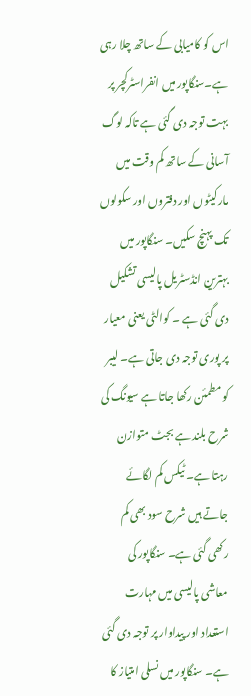اس کو کامیابی کے ساتھ چلا رہی ہے۔سنگاپور میں انفراسٹرکچر پر بہت توجہ دی گئی ہے تاکہ لوگ آسانی کے ساتھ کم وقت میں مارکیٹوں اور دفتروں اور سکولوں تک پہنچ سکیں۔ سنگاپور میں بہترین انڈسٹریل پالیسی تشکیل دی گئی ہے ۔ کوالٹی یعنی معیار پر پوری توجہ دی جاتی ہے۔ لیبر کو مطمئن رکھا جاتا ہے سیونگ کی شرح بلند ہے بجٹ متوازن رہتا ہے۔ ٹیکس کم لگائے جاتے ہیں شرح سود بھی کم رکھی گئی ہے۔ سنگاپور کی معاشی پالیسی میں مہارت  استعداد اور پیداوار پر توجہ دی گئی ہے۔ سنگاپور میں نسلی امتیاز کا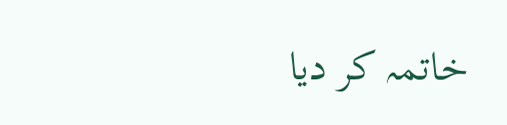خاتمہ کر دیا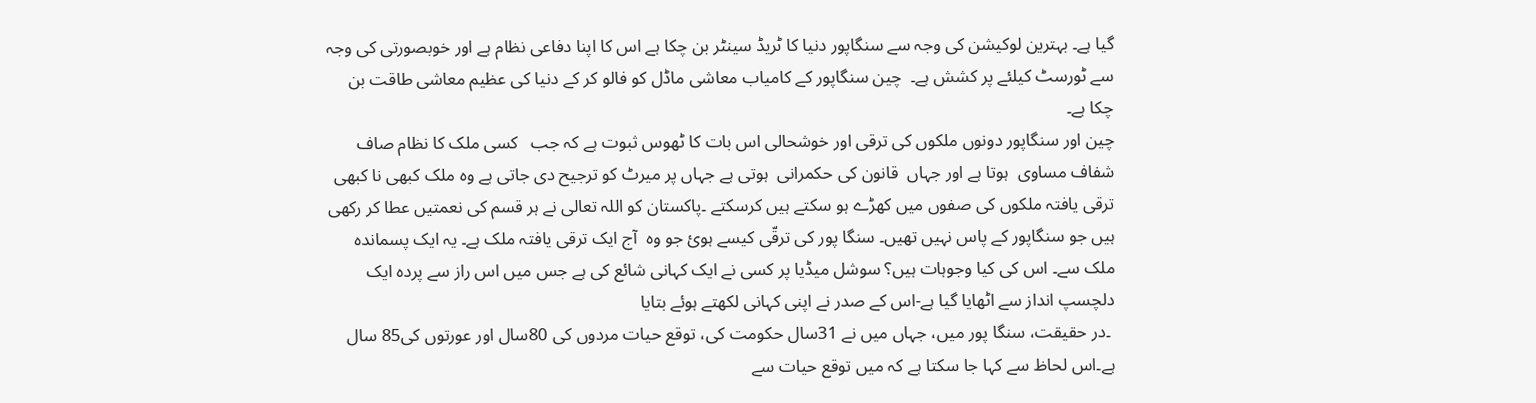گیا ہے۔ بہترین لوکیشن کی وجہ سے سنگاپور دنیا کا ٹریڈ سینٹر بن چکا ہے اس کا اپنا دفاعی نظام ہے اور خوبصورتی کی وجہ سے ٹورسٹ کیلئے پر کشش ہے۔  چین سنگاپور کے کامیاب معاشی ماڈل کو فالو کر کے دنیا کی عظیم معاشی طاقت بن چکا ہے۔
چین اور سنگاپور دونوں ملکوں کی ترقی اور خوشحالی اس بات کا ٹھوس ثبوت ہے کہ جب   کسی ملک کا نظام صاف شفاف مساوی  ہوتا ہے اور جہاں  قانون کی حکمرانی  ہوتی ہے جہاں پر میرٹ کو ترجیح دی جاتی ہے وہ ملک کبھی نا کبھی ترقی یافتہ ملکوں کی صفوں میں کھڑے ہو سکتے ہیں کرسکتے ۔پاکستان کو اللہ تعالی نے ہر قسم کی نعمتیں عطا کر رکھی ہیں جو سنگاپور کے پاس نہیں تھیں۔ سنگا پور کی ترقّی کیسے ہوئ جو وہ  آج ایک ترقی یافتہ ملک ہے۔ یہ ایک پسماندہ ملک سے۔ اس کی کیا وجوہات ہیں؟ سوشل میڈیا پر کسی نے ایک کہانی شائع کی ہے جس میں اس راز سے پردہ ایک دلچسپ انداز سے اٹھایا گیا ہے-اس کے صدر نے اپنی کہانی لکھتے ہوئے بتایا
 ۔در حقیقت، سنگا پور میں، جہاں میں نے 31سال حکومت کی، توقع حیات مردوں کی 80سال اور عورتوں کی85 سال ہے۔اس لحاظ سے کہا جا سکتا ہے کہ میں توقع حیات سے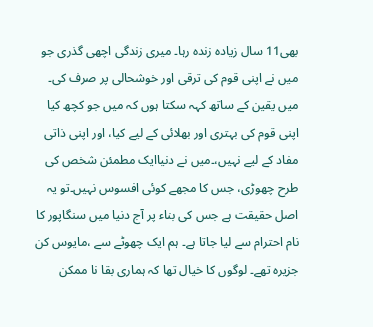بھی11 سال زیادہ زندہ رہا۔ میری زندگی اچھی گذری جو میں نے اپنی قوم کی ترقی اور خوشحالی پر صرف کی۔ میں یقین کے ساتھ کہہ سکتا ہوں کہ میں جو کچھ کیا اپنی قوم کی بہتری اور بھلائی کے لیے کیا، اور اپنی ذاتی مفاد کے لیے نہیں،۔میں نے دنیاایک مطمئن شخص کی طرح چھوڑی، جس کا مجھے کوئی افسوس نہیں۔تو یہ اصل حقیقت ہے جس کی بناء پر آج دنیا میں سنگاپور کا نام احترام سے لیا جاتا ہے۔ ہم ایک چھوٹے سے ،مایوس کن جزیرہ تھے۔ لوگوں کا خیال تھا کہ ہماری بقا نا ممکن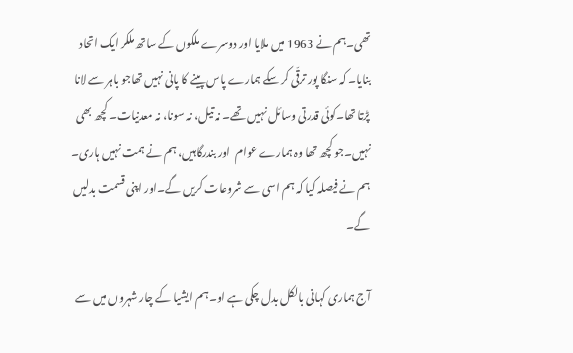تھی۔ہم نے 1963 میں ملایا اور دوسرے ملکوں کے ساتھ ملکر ایک اتحاد بنایا۔ کہ سنگا پور ترقّی کر سکے ہمارے پاس پینے کا پانی نہیں تھاجو باہر سے لانا پڑتا تھا۔کوئی قدرتی وسائل نہیں تھے۔ نہ تیل، نہ سونا، نہ معدنیات۔ کچھ بھی نہیں۔جو کچھ تھا وہ ہمارے عوام  اور بندرگاہیں، ہم نے ہمت نہیں ہاری۔ ہم نے فیصلہ کیا کہ ہم اسی سے شروعات کریں گے۔اور اپنی قسمت بدلیں گے۔

آج ہماری کہانی بالکل بدل چکی ہے او۔ہم ایشیا کے چار شہروں میں سے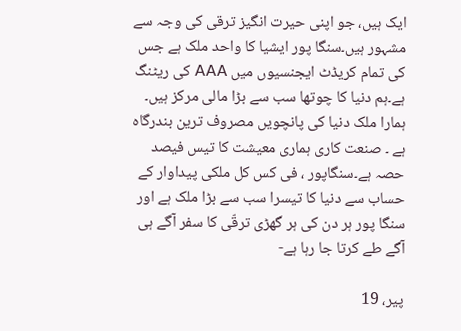ایک ہیں، جو اپنی حیرت انگیز ترقی کی وجہ سے مشہور ہیں۔سنگا پور ایشیا کا واحد ملک ہے جس کی تمام کریڈٹ ایجنسیوں میں AAA کی ریٹنگ ہے۔ہم دنیا کا چوتھا سب سے بڑا مالی مرکز ہیں۔ ہمارا ملک دنیا کی پانچویں مصروف ترین بندرگاہ ہے ۔ صنعت کاری ہماری معیشت کا تیس فیصد حصہ ہے۔سنگاپور ، فی کس کل ملکی پیداوار کے حساب سے دنیا کا تیسرا سب سے بڑا ملک ہے اور سنگا پور ہر دن کی ہر گھڑی ترقّی کا سفر آگے ہی آگے طے کرتا جا رہا ہے-

پیر، 19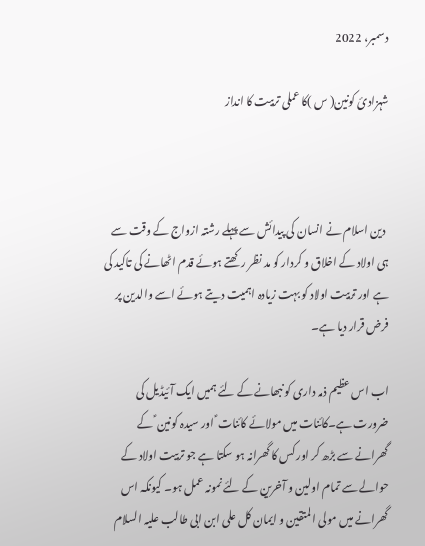دسمبر، 2022

شہزادئ کونین( س )کا عملی تربیت کا انداز



 دین اسلام نے انسان کی پیدائش سے پہلے رشتہ ازواج کے وقت سے ہی اولاد کے اخلاق و کردار کو مد نظر رکھتے ہوئے قدم اٹھانے کی تاکید کی ہے اور تربیت اولاد کو بہت زیادہ اہمیت دیتے ہوئے اسے والدین پر فرض قرار دیا ہے۔

اب اس عظیم ذمہ داری کو نبھانے کے لئے ہمیں ایک آئیڈیل کی ضرورت ہے۔کائنات میں مولائے کائنات ؑ اور سیدہ کونین ؑ کے گھرانے سے بڑھ کر اور کس کا گھرانہ ہو سکتا ہے جو تربیت اولاد کے حوالے سے تمام اولین و آخرین کے لئے نمونہ عمل ہو۔ کیونکہ اس گھرانے میں مولی المتقین و ایمان کل علی ابن ابی طالب علیہ السلام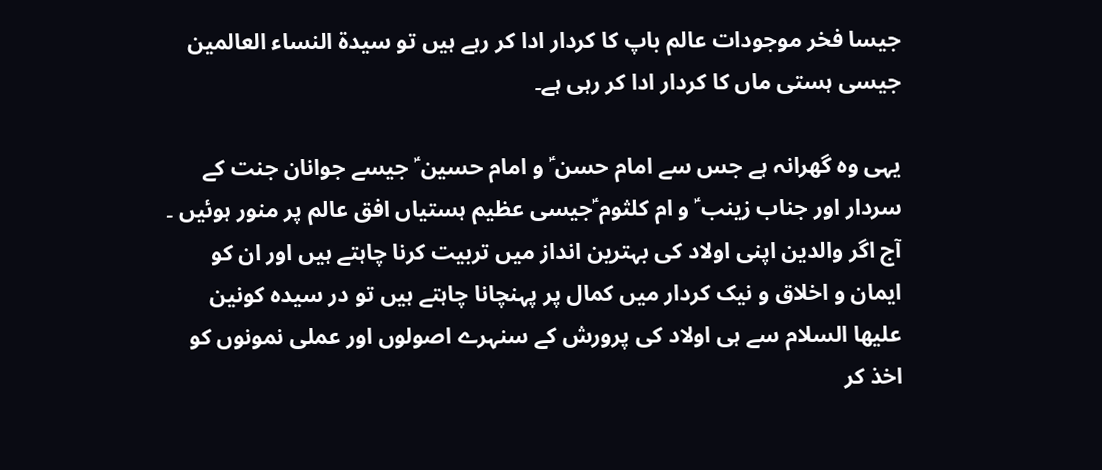جیسا فخر موجودات عالم باپ کا کردار ادا کر رہے ہیں تو سیدۃ النساء العالمین جیسی ہستی ماں کا کردار ادا کر رہی ہے۔

یہی وہ گھرانہ ہے جس سے امام حسن ؑ و امام حسین ؑ جیسے جوانان جنت کے سردار اور جناب زینب ؑ و ام کلثوم ؑجیسی عظیم ہستیاں افق عالم پر منور ہوئیں ۔ آج اگر والدین اپنی اولاد کی بہترین انداز میں تربیت کرنا چاہتے ہیں اور ان کو ایمان و اخلاق و نیک کردار میں کمال پر پہنچانا چاہتے ہیں تو در سیدہ کونین علیھا السلام سے ہی اولاد کی پرورش کے سنہرے اصولوں اور عملی نمونوں کو اخذ کر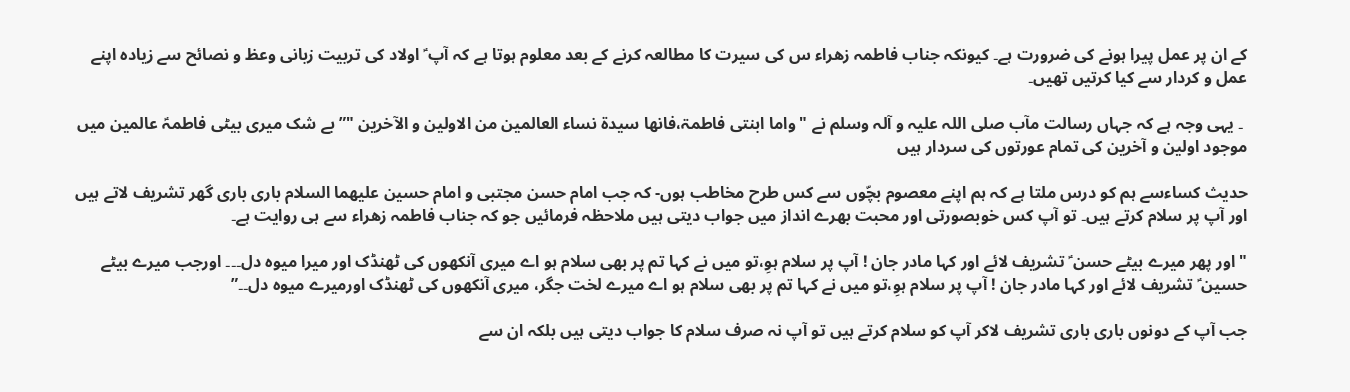کے ان پر عمل پیرا ہونے کی ضرورت ہے۔ کیونکہ جناب فاطمہ زھراء س کی سیرت کا مطالعہ کرنے کے بعد معلوم ہوتا ہے کہ آپ ؑ اولاد کی تربیت زبانی وعظ و نصائح سے زیادہ اپنے عمل و کردار سے کیا کرتیں تھیں۔

 ۔ یہی وجہ ہے کہ جہاں رسالت مآب صلی اللہ علیہ و آلہ وسلم نے "واما ابنتی فاطمۃ،فانھا سیدۃ نساء العالمین من الاولین و الآخرین "” بے شک میری بیٹی فاطمہؑ عالمین میں موجود اولین و آخرین کی تمام عورتوں کی سردار ہیں

حدیث کساءسے ہم کو درس ملتا ہے کہ ہم اپنے معصوم بچّوں سے کس طرح مخاطب ہوں- کہ جب امام حسن مجتبی و امام حسین علیھما السلام باری باری گھر تشریف لاتے ہیں اور آپ پر سلام کرتے ہیں۔ تو آپ کس خوبصورتی اور محبت بھرے انداز میں جواب دیتی ہیں ملاحظہ فرمائیں جو کہ جناب فاطمہ زھراء سے ہی روایت ہے۔

"اور پھر میرے بیٹے حسن ؑ تشریف لائے اور کہا مادر جان ! آپ پر سلام ہوِ،تو میں نے کہا تم پر بھی سلام ہو اے میری آنکھوں کی ٹھنڈک اور میرا میوہ دل۔۔۔ اورجب میرے بیٹے حسین ؑ تشریف لائے اور کہا مادر جان ! آپ پر سلام ہوِ،تو میں نے کہا تم پر بھی سلام ہو اے میرے لخت جگر، میری آنکھوں کی ٹھنڈک اورمیرے میوہ دل۔۔”

جب آپ کے دونوں باری باری تشریف لاکر آپ کو سلام کرتے ہیں تو آپ نہ صرف سلام کا جواب دیتی ہیں بلکہ ان سے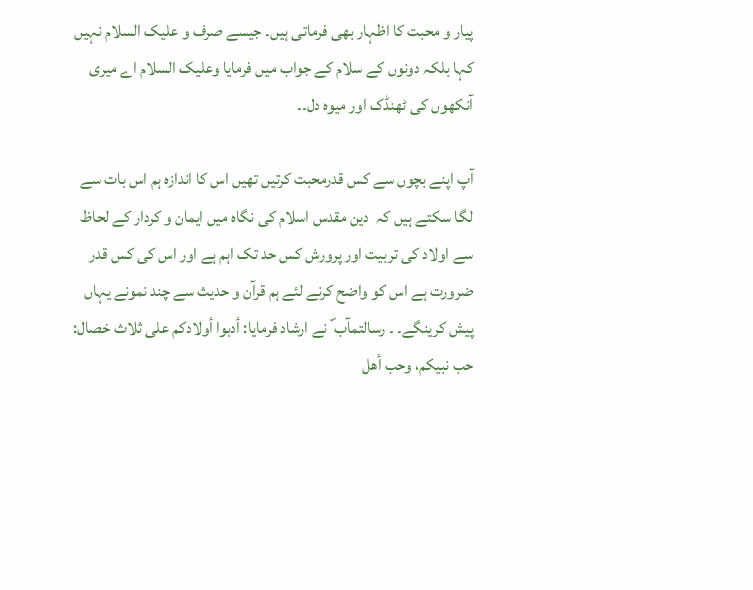پیار و محبت کا اظہار بھی فرماتی ہیں۔ جیسے صرف و علیک السلام نہیں کہا بلکہ دونوں کے سلام کے جواب میں فرمایا وعلیک السلام اے میری آنکھوں کی ٹھنڈک اور میوہ دل۔۔

آپ اپنے بچوں سے کس قدرمحبت کرتیں تھیں اس کا اندازہ ہم اس بات سے لگا سکتے ہیں کہ  دین مقدس اسلام کی نگاہ میں ایمان و کردار کے لحاظ سے اولاد کی تربیت اور پرورش کس حد تک اہم ہے اور اس کی کس قدر ضرورت ہے اس کو واضح کرنے لئے ہم قرآن و حدیث سے چند نمونے یہاں پیش کرینگے۔ ۔ رسالتمآب ؐ نے ارشاد فرمایا: أدبوا أولادكم على ثلاث خصال: حب نبيكم، وحب أهل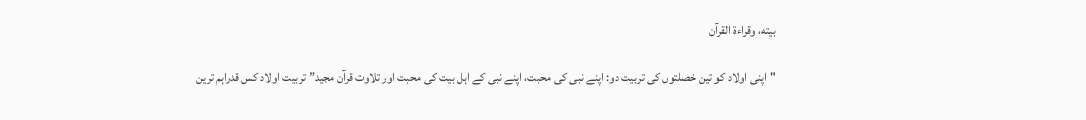بيته، وقراءة القرآن

"اپنی اولاد کو تین خصلتوں کی تربیت دو: اپنے نبی کی محبت، اپنے نبی کے اہل بیت کی محبت اور تلاوت قرآن مجید”تربیت اولاد کس قدراہم ترین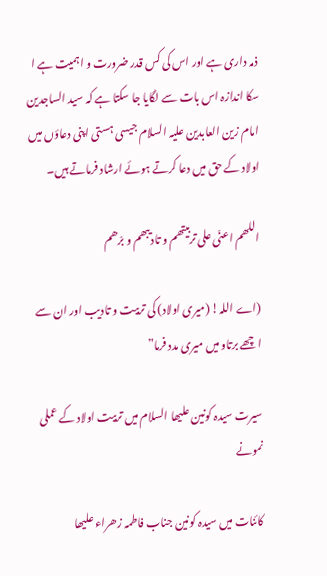ذمہ داری ہے اور اس کی کس قدر ضرورت و اہمیت ہے ا سکا اندازہ اس بات سے لگایا جا سکتا ہے کہ سید الساجدین امام زین العابدین علیہ السلام جیسی ہستی اپنی دعاؤں میں اولاد کے حق میں دعا کرتے ہوئے ارشاد فرماتے ہیں۔

اللھم اعنّی علی تربیتھم و تادیبھم و برّھم

(اے اللہ! (میری اولاد) کی تربیت و تادیب اور ان سے اچھے برتاو میں میری مدد فرما”

سیرت سیدہ کونین علیھا السلام میں تربیت اولاد کے عملی نمونے

کائنات میں سیدہ کونین جناب فاطمہ زھراء علیھا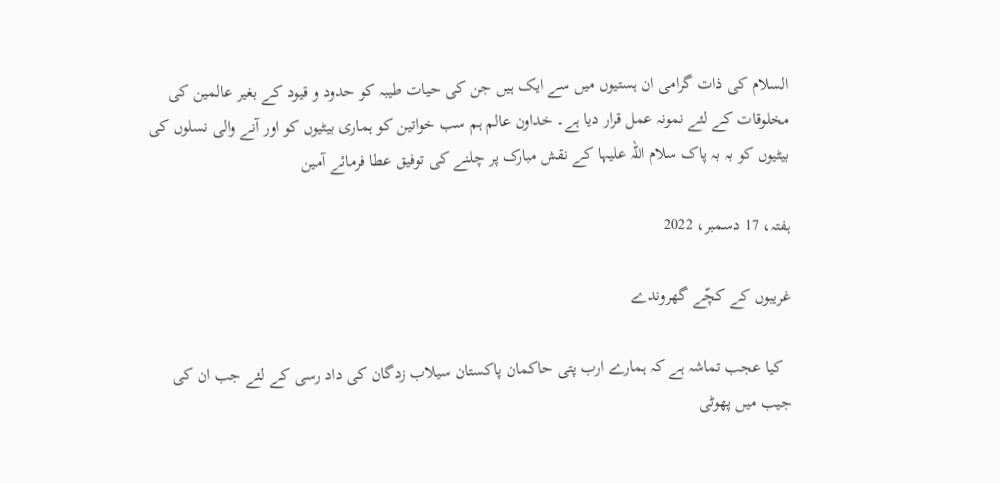السلام کی ذات گرامی ان ہستیوں میں سے ایک ہیں جن کی حیات طیبہ کو حدود و قیود کے بغیر عالمین کی مخلوقات کے لئے نمونہ عمل قرار دیا ہے۔ خداون عالم ہم سب خواتین کو ہماری بیٹیوں کو اور آنے والی نسلوں کی بیٹیوں کو بہ بہ پاک سلام اللہ علیہا کے نقش مبارک پر چلنے کی توفیق عطا فرمائے آمین

ہفتہ، 17 دسمبر، 2022

غریبوں کے کچّے گھروندے

  کیا عجب تماشہ ہے کہ ہمارے ارب پتی حاکمان پاکستان سیلاب زدگان کی داد رسی کے لئے جب ان کی جیب میں پھوٹی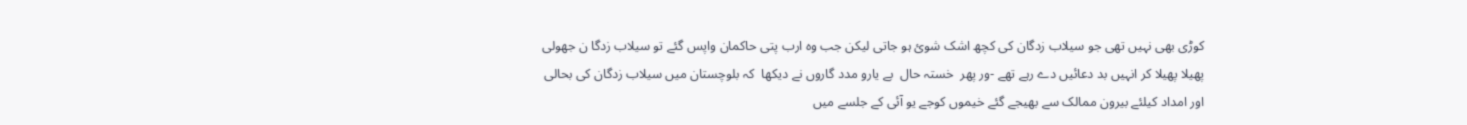کوڑی بھی نہیں تھی جو سیلاب زدگان کی کچھ اشک شوئ ہو جاتی لیکن جب وہ ارب پتی حاکمان واپس گئے تو سیلاب زدگا ن جھولی پھیلا پھیلا کر انہیں بد دعائیں دے رہے تھے -ور پھر  خستہ حال  بے یارو مدد گاروں نے دیکھا  کہ بلوچستان میں سیلاب زدگان کی بحالی اور امداد کیلئے بیرون ممالک سے بھیجے گئے خیموں کوجے یو آئی کے جلسے میں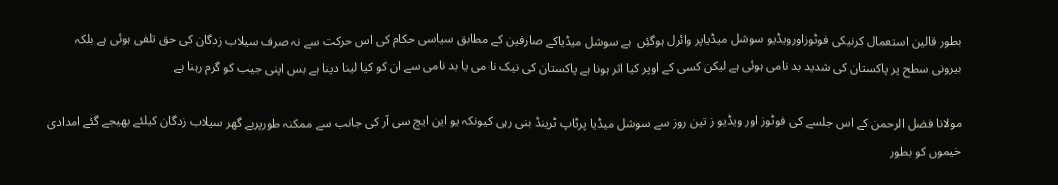بطور قالین استعمال کرنیکی فوٹوزاورویڈیو سوشل میڈیاپر وائرل ہوگئِں  ہے سوشل میڈیاکے صارفین کے مطابق سیاسی حکام کی اس حرکت سے نہ صرف سیلاب زدگان کی حق تلفی ہوئی ہے بلکہ بیرونی سطح پر پاکستان کی شدید بد نامی ہوئی ہے لیکن کسی کے اوپر کیا اثر ہونا ہے پاکستان کی نیک نا می یا بد نامی سے ان کو کیا لینا دینا ہے بس اپنی جیب کو گرم رہنا ہے

مولانا فضل الرحمن کے اس جلسے کی فوٹوز اور ویڈیو ز تین روز سے سوشل میڈیا پرٹاپ ٹرینڈ بنی رہی کیونکہ یو این ایچ سی آر کی جانب سے ممکنہ طورپربے گھر سیلاب زدگان کیلئے بھیجے گئے امدادی خیموں کو بطور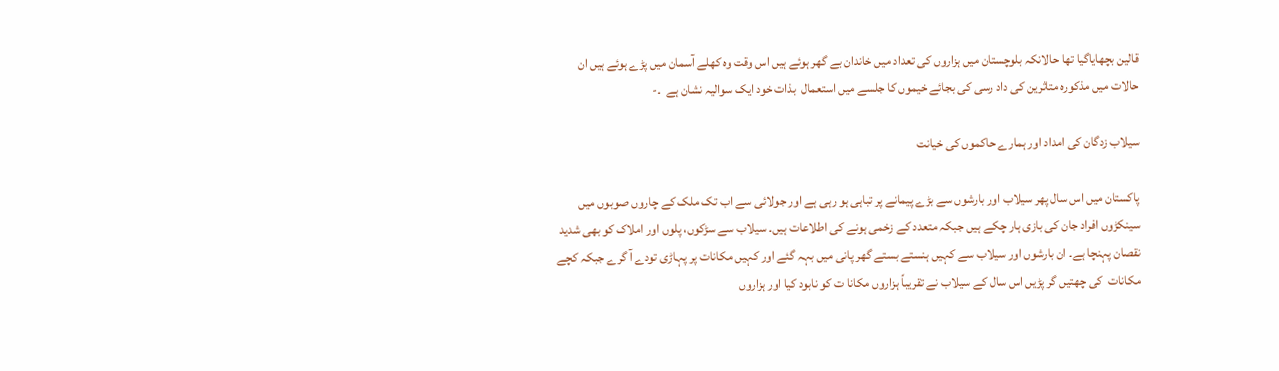قالین بچھایاگیا تھا حالانکہ بلوچستان میں ہزاروں کی تعداد میں خاندان بے گھر ہوئے ہیں اس وقت وہ کھلے آسمان میں پڑے ہوئے ہیں ان حالات میں مذکورہ متاثرین کی داد رسی کی بجائے خیموں کا جلسے میں استعمال  بذات خود ایک سوالیہ نشان ہے  ۔-

سیلاب زدگان کی امداد اور ہمارے حاکموں کی خیانت

پاکستان میں اس سال پھر سیلاب اور بارشوں سے بڑے پیمانے پر تباہی ہو رہی ہے اور جولائی سے اب تک ملک کے چاروں صوبوں میں سینکڑوں افراد جان کی بازی ہار چکے ہیں جبکہ متعدد کے زخمی ہونے کی اطلاعات ہیں۔ سیلاب سے سڑکوں، پلوں اور املاک کو بھی شدید نقصان پہنچا ہے۔ ان بارشوں اور سیلاب سے کہیں ہنستے بستے گھر پانی میں بہہ گئے اور کہیں مکانات پر پہاڑی تودے آ گرے جبکہ کچے مکانات  کی چھتیں گر پڑیں اس سال کے سیلاب نے تقریباً ہزاروں مکانا ت کو نابود کیا اور ہزاروں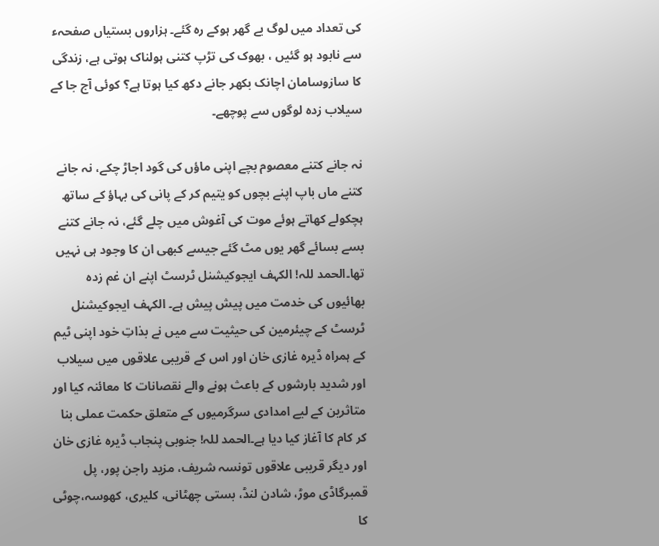کی تعداد میں لوگ بے گھر ہوکے رہ گئے۔ ہزاروں بستیاں صفحہء سے نابود ہو گئیں ، بھوک کی تڑپ کتنی ہولناک ہوتی ہے، زندگی کا سازوسامان اچانک بکھر جانے دکھ کیا ہوتا ہے؟ کوئی آج جا کے سیلاب زدہ لوگوں سے پوچھے۔

نہ جانے کتنے معصوم بچے اپنی ماؤں کی گود اجاڑ چکے، نہ جانے کتنے ماں باپ اپنے بچوں کو یتیم کر کے پانی کی بہاؤ کے ساتھ ہچکولے کھاتے ہوئے موت کی آغوش میں چلے گئے، نہ جانے کتنے بسے بسائے گھر یوں مٹ گئے جیسے کبھی ان کا وجود ہی نہیں تھا۔الحمد للہ! الکہف ایجوکیشنل ٹرسٹ اپنے ان غم زدہ بھائیوں کی خدمت میں پیش پیش ہے۔ الکہف ایجوکیشنل ٹرسٹ کے چیئرمین کی حیثیت سے میں نے بذاتِ خود اپنی ٹیم کے ہمراہ ڈیرہ غازی خان اور اس کے قریبی علاقوں میں سیلاب اور شدید بارشوں کے باعث ہونے والے نقصانات کا معائنہ کیا اور متاثرین کے لیے امدادی سرگرمیوں کے متعلق حکمت عملی بنا کر کام کا آغاز کیا دیا ہے۔الحمد للہ! جنوبی پنجاب ڈیرہ غازی خان اور دیگر قریبی علاقوں تونسہ شریف، مزید راجن پور، پل قمبرگاڈی موڑ، شادن لنڈ، بستی چھٹانی، کلیری، کھوسہ،چوٹی کا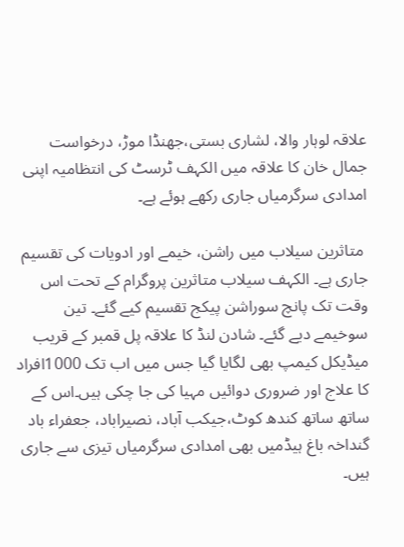علاقہ لوہار والا، لشاری بستی،جھنڈا موڑ، درخواست جمال خان کا علاقہ میں الکہف ٹرسٹ کی انتظامیہ اپنی امدادی سرگرمیاں جاری رکھے ہوئے ہے۔

 متاثرین سیلاب میں راشن، خیمے اور ادویات کی تقسیم جاری ہے۔ الکہف سیلاب متاثرین پروگرام کے تحت اس وقت تک پانچ سوراشن پیکج تقسیم کیے گئے۔ تین سوخیمے دیے گئے۔ شادن لنڈ کا علاقہ پل قمبر کے قریب میڈیکل کیمپ بھی لگایا گیا جس میں اب تک 1000افراد کا علاج اور ضروری دوائیں مہیا کی جا چکی ہیں۔اس کے ساتھ ساتھ کندھ کوٹ،جیکب آباد، نصیراباد، جعفراء باد گنداخہ باغ ہیڈمیں بھی امدادی سرگرمیاں تیزی سے جاری ہیں۔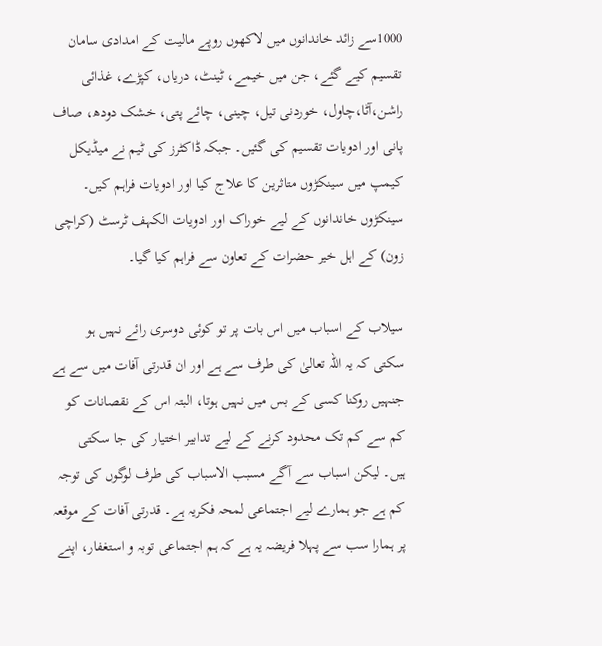1000سے زائد خاندانوں میں لاکھوں روپے مالیت کے امدادی سامان تقسیم کیے گئے، جن میں خیمے، ٹینٹ، دریاں، کپڑے، غذائی راشن،آٹا،چاول، خوردنی تیل، چینی، چائے پتی، خشک دودھ، صاف پانی اور ادویات تقسیم کی گئیں۔ جبکہ ڈاکٹرز کی ٹیم نے میڈیکل کیمپ میں سینکڑوں متاثرین کا علاج کیا اور ادویات فراہم کیں۔ سینکڑوں خاندانوں کے لیے خوراک اور ادویات الکہف ٹرسٹ (کراچی زون) کے اہل خیر حضرات کے تعاون سے فراہم کیا گیا۔

سیلاب کے اسباب میں اس بات پر تو کوئی دوسری رائے نہیں ہو سکتی کہ یہ اللہ تعالیٰ کی طرف سے ہے اور ان قدرتی آفات میں سے ہے جنہیں روکنا کسی کے بس میں نہیں ہوتا، البتہ اس کے نقصانات کو کم سے کم تک محدود کرنے کے لیے تدابیر اختیار کی جا سکتی ہیں۔ لیکن اسباب سے آگے مسبب الاسباب کی طرف لوگوں کی توجہ کم ہے جو ہمارے لیے اجتماعی لمحہ فکریہ ہے۔ قدرتی آفات کے موقعہ پر ہمارا سب سے پہلا فریضہ یہ ہے کہ ہم اجتماعی توبہ و استغفار، اپنے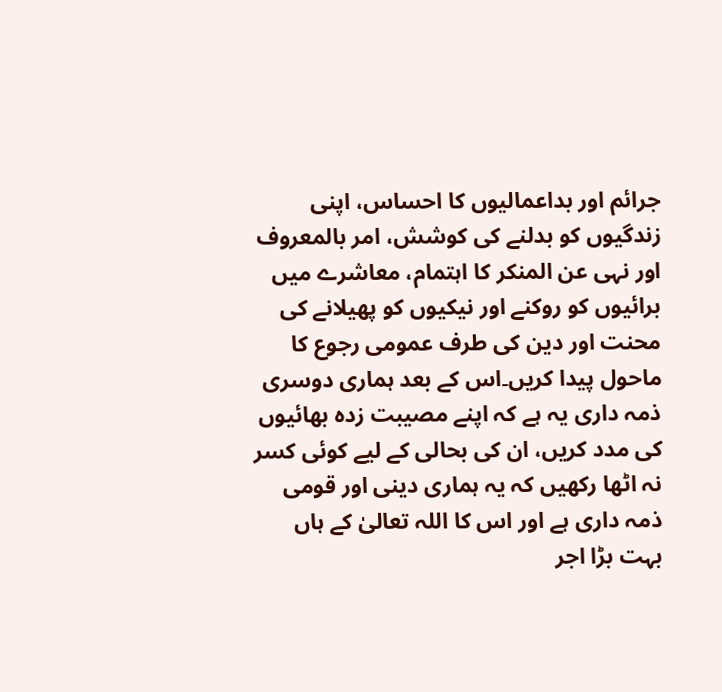جرائم اور بداعمالیوں کا احساس، اپنی زندگیوں کو بدلنے کی کوشش، امر بالمعروف اور نہی عن المنکر کا اہتمام، معاشرے میں برائیوں کو روکنے اور نیکیوں کو پھیلانے کی محنت اور دین کی طرف عمومی رجوع کا ماحول پیدا کریں۔اس کے بعد ہماری دوسری ذمہ داری یہ ہے کہ اپنے مصیبت زدہ بھائیوں کی مدد کریں، ان کی بحالی کے لیے کوئی کسر نہ اٹھا رکھیں کہ یہ ہماری دینی اور قومی ذمہ داری ہے اور اس کا اللہ تعالیٰ کے ہاں بہت بڑا اجر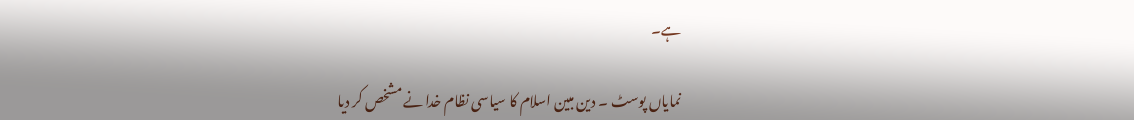ہے۔

نمایاں پوسٹ ۔ دین مبین اسلام کا سیاسی نظام خدا نے مشخص کر دیا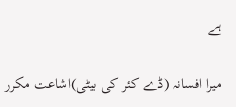ہے

میرا افسانہ (ڈے کئر کی بیٹی)اشاعت مکرر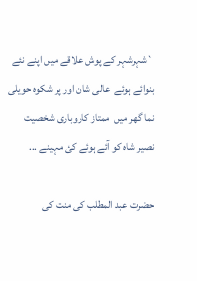`شہرشہر کے پوش علاقے میں اپنے نئے بنوائے ہوئے  عالی شان اور پر شکوہ حویلی نما گھر میں  ممتاز کاروباری شخصیت نصیر شاہ کو آئے ہوئے کئ مہینے ...

حضرت عبد المطلب کی منت کی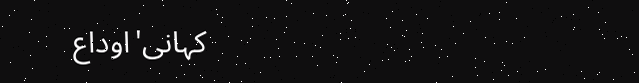کہانی'اوداع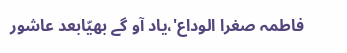فاطمہ صغرا الوداع'،یاد آو گے بھیّابعد عاشور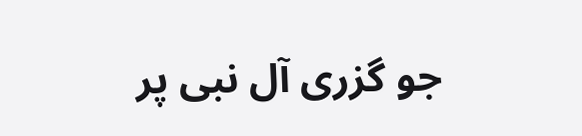جو گزری آل نبی پر